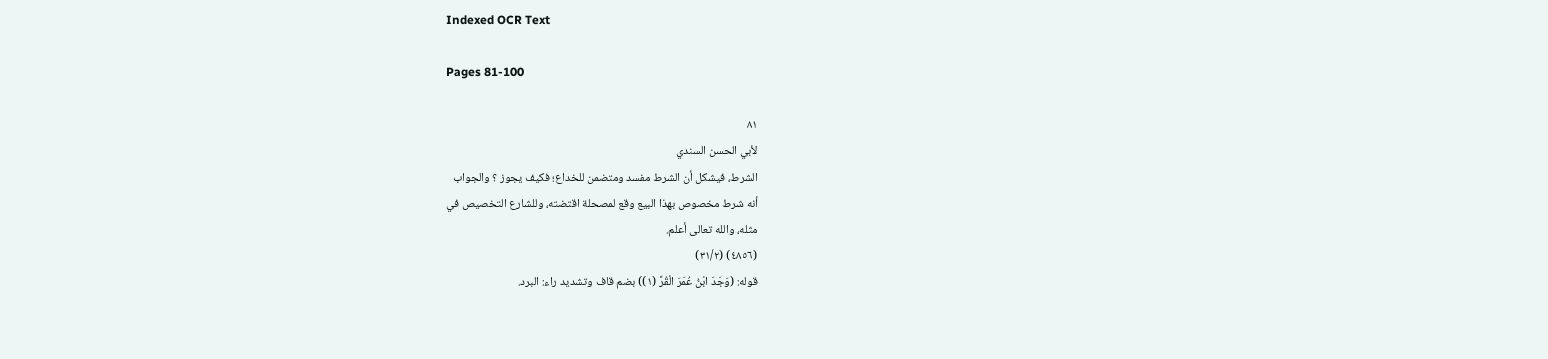Indexed OCR Text

Pages 81-100

٨١
لأبي الحسن السندي
الشرط، فيشكل أن الشرط مفسد ومتضمن للخداع؛ فكيف يجوز ؟ والجواب
أنه شرط مخصوص بهذا البيع وقع لمصحلة اقتضته، وللشارع التخصيص في
مثله، والله تعالى أعلم.
(٤٨٥٦) (٣١/٢)
قوله: (وَجَدَ ابْنُ عُمَرَ الْقُرَّ (١)) بضم قاف وتشديد راء: البرد.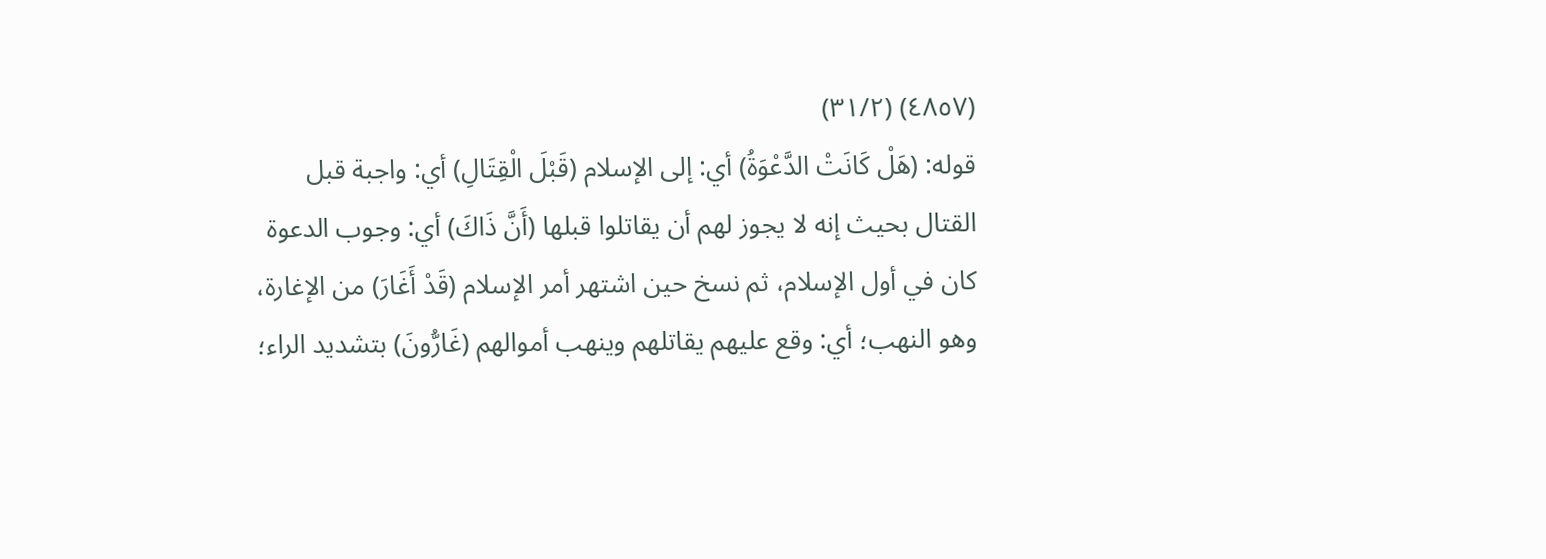(٤٨٥٧) (٣١/٢)
قوله: (هَلْ كَانَتْ الدَّعْوَةُ) أي: إلى الإسلام (قَبْلَ الْقِتَالِ) أي: واجبة قبل
القتال بحيث إنه لا يجوز لهم أن يقاتلوا قبلها (أَنَّ ذَاكَ) أي: وجوب الدعوة
كان في أول الإسلام، ثم نسخ حين اشتهر أمر الإسلام (قَدْ أَغَارَ) من الإغارة،
وهو النهب؛ أي: وقع عليهم يقاتلهم وينهب أموالهم (غَارُّونَ) بتشديد الراء؛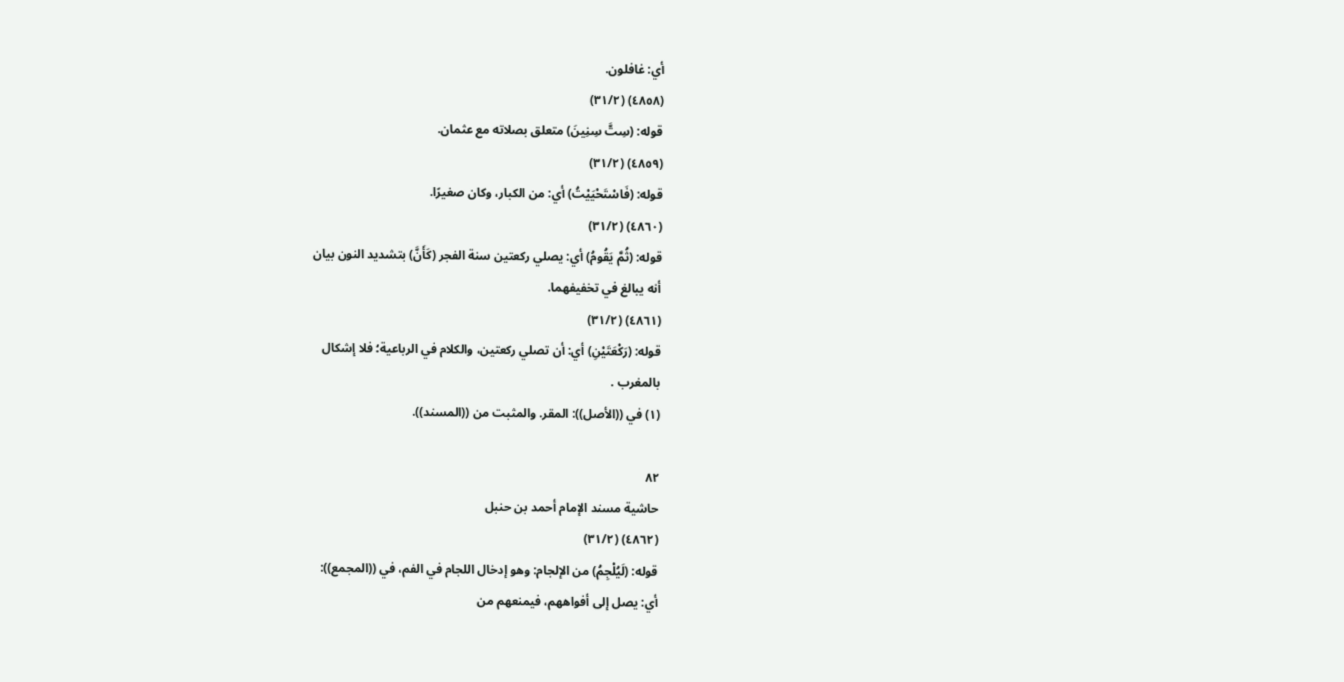أي: غافلون.
(٤٨٥٨) (٣١/٢)
قوله: (سِتَّ سِنِينَ) متعلق بصلاته مع عثمان.
(٤٨٥٩) (٣١/٢)
قوله: (فَاسْتَحْيَيْتُ) أي: من الكبار، وكان صغيرًا.
(٤٨٦٠) (٣١/٢)
قوله: (ثُمَّ يَقُومُ) أي: يصلي ركعتين سنة الفجر (كَأَنَّ) بتشديد النون بیان
أنه يبالغ في تخفيفهما.
(٤٨٦١) (٣١/٢)
قوله: (رَكْعَتَيْنِ) أي: أن تصلي ركعتين، والكلام في الرباعية؛ فلا إشكال
بالمغرب .
(١) في ((الأصل)): المقر. والمثبت من ((المسند)).

٨٢
حاشية مسند الإمام أحمد بن حنبل
(٤٨٦٢) (٣١/٢)
قوله: (لَيُلْجِمُ) من الإلجام: وهو إدخال اللجام في الفم، في ((المجمع)):
أي: يصل إلى أفواههم، فيمنعهم من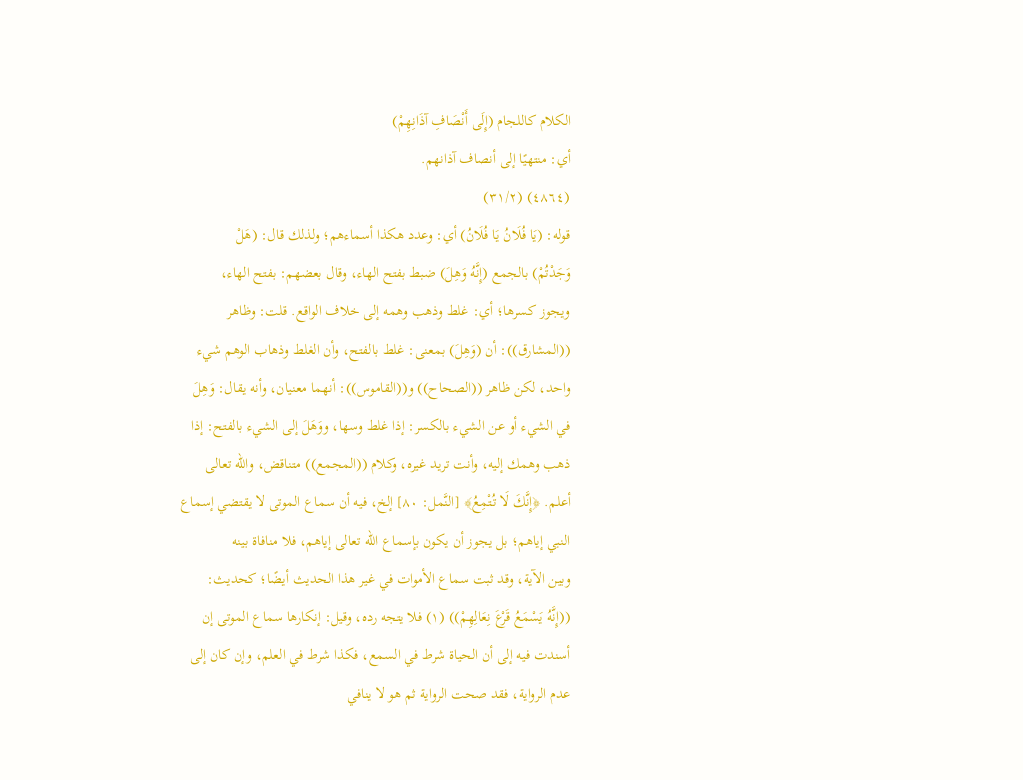الكلام كاللجام (إِلَى أَنْصَافِ آذَانِهِمْ)
أي: منتهيًا إلى أنصاف آذانهم.
(٤٨٦٤) (٣١/٢)
قوله: (يَا فُلَانُ يَا فُلَانُ) أي: وعدد هكذا أسماءهم؛ ولذلك قال: (هَلْ
وَجَدْتُمْ) بالجمع (إِنَّهُ وَهِلَ) ضبط بفتح الهاء، وقال بعضهم: بفتح الهاء،
ويجوز كسرها؛ أي: غلط وذهب وهمه إلى خلاف الواقع. قلت: وظاهر
((المشارق)): أن (وَهِلَ) بمعنى: غلط بالفتح، وأن الغلط وذهاب الوهم شيء
واحد، لكن ظاهر ((الصحاح)) و((القاموس)): أنهما معنيان، وأنه يقال: وَهِلَ
في الشيء أو عن الشيء بالكسر: إذا غلط وسها، ووَهَلَ إلى الشيء بالفتح: إذا
ذهب وهمك إليه، وأنت تريد غيره، وكلام ((المجمع)) متناقض، والله تعالى
أعلم. ﴿إِنَّكَ لَا تُتْمِعُ﴾ [النَّمل: ٨٠] إلخ، فيه أن سماع الموتى لا يقتضي إسماع
النبي إياهم؛ بل يجوز أن يكون بإسماع الله تعالى إياهم، فلا منافاة بينه
وبين الآية، وقد ثبت سماع الأموات في غير هذا الحديث أيضًا؛ كحديث:
((إِنَّهُ يَسْمَعُ قَرْعَ نِعَالِهِمْ)) (١) فلا يتجه رده، وقيل: إنكارها سماع الموتى إن
أسندت فيه إلى أن الحياة شرط في السمع، فكذا شرط في العلم، وإن كان إلى
عدم الرواية، فقد صحت الرواية ثم هو لا ينافي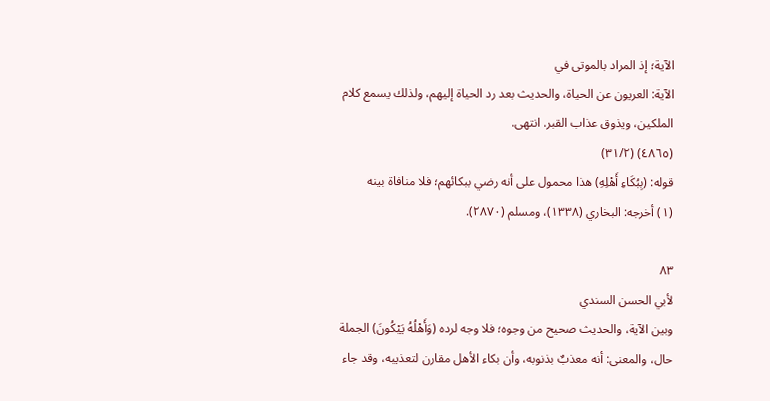الآية؛ إذ المراد بالموتى في
الآية: العريون عن الحياة، والحديث بعد رد الحياة إليهم، ولذلك يسمع كلام
الملكين، ويذوق عذاب القبر. انتهى.
(٤٨٦٥) (٣١/٢)
قوله: (بِبُكَاءِ أَهْلِهِ) هذا محمول على أنه رضي ببكائهم؛ فلا منافاة بينه
(١) أخرجه: البخاري (١٣٣٨)، ومسلم (٢٨٧٠).

٨٣
لأبي الحسن السندي
وبين الآية، والحديث صحيح من وجوه؛ فلا وجه لرده (وَأَهْلُهُ يَيْكُونَ) الجملة
حال، والمعنى: أنه معذبٌ بذنوبه، وأن بكاء الأهل مقارن لتعذيبه، وقد جاء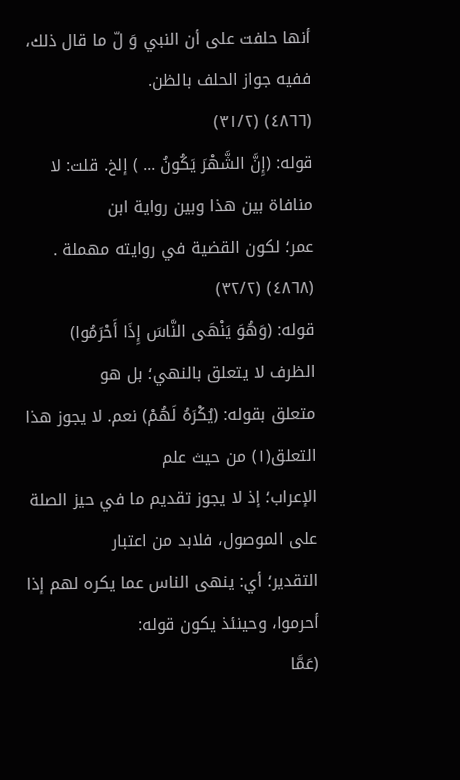أنها حلفت على أن النبي وَ لّ ما قال ذلك، ففيه جواز الحلف بالظن.
(٤٨٦٦) (٣١/٢)
قوله: (إِنَّ الشَّهْرَ يَكُونُ ... ) إلخ. قلت: لا منافاة بين هذا وبين رواية ابن
عمر؛ لكون القضية في روايته مهملة .
(٤٨٦٨) (٣٢/٢)
قوله: (وَهُوَ يَنْهَى النَّاسَ إِذَا أَحْرَمُوا) الظرف لا يتعلق بالنهي؛ بل هو
متعلق بقوله: (يُكْرَهُ لَهُمْ) نعم. لا يجوز هذا التعلق(١) من حيث علم
الإعراب؛ إذ لا يجوز تقديم ما في حيز الصلة على الموصول، فلابد من اعتبار
التقدير؛ أي: ينهى الناس عما يكره لهم إذا أحرموا، وحينئذ يكون قوله:
(عَمَّا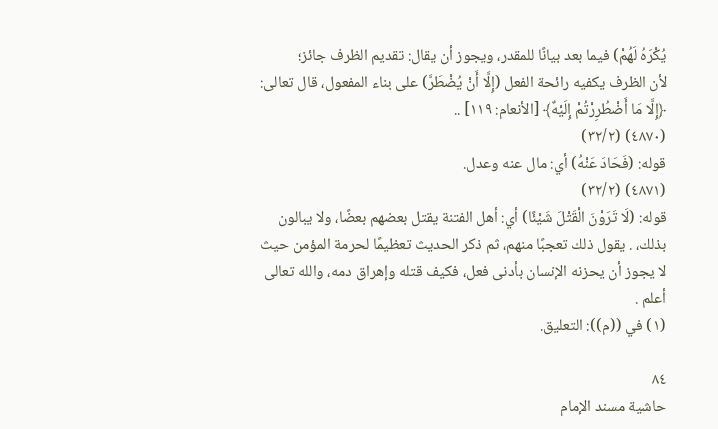يُكْرَهُ لَهُمْ) فيما بعد بيانًا للمقدر، ويجوز أن يقال: تقديم الظرف جائز؛
لأن الظرف يكفيه رائحة الفعل (إِلَّا أَنْ يُضْطَرَّ) على بناء المفعول، قال تعالى:
﴿إِلَّا مَا أَضْطُرِرْتُمْ إِلَيْهٌ﴾ [الأنعام: ١١٩] ..
(٤٨٧٠) (٣٢/٢)
قوله: (فَحَادَ عَنْهُ) أي: مال عنه وعدل.
(٤٨٧١) (٣٢/٢)
قوله: (لَا تَرَوْنَ الْقَتْلَ شَيْئًا) أي: أهل الفتنة يقتل بعضهم بعضًا، ولا يبالون
بذلك، . يقول ذلك تعجبًا منهم، ثم ذكر الحديث تعظيمًا لحرمة المؤمن حيث
لا يجوز أن يحزنه الإنسان بأدنى فعل، فكيف قتله وإهراق دمه، والله تعالى
أعلم .
(١) في ((م)): التعليق.

٨٤
حاشية مسند الإمام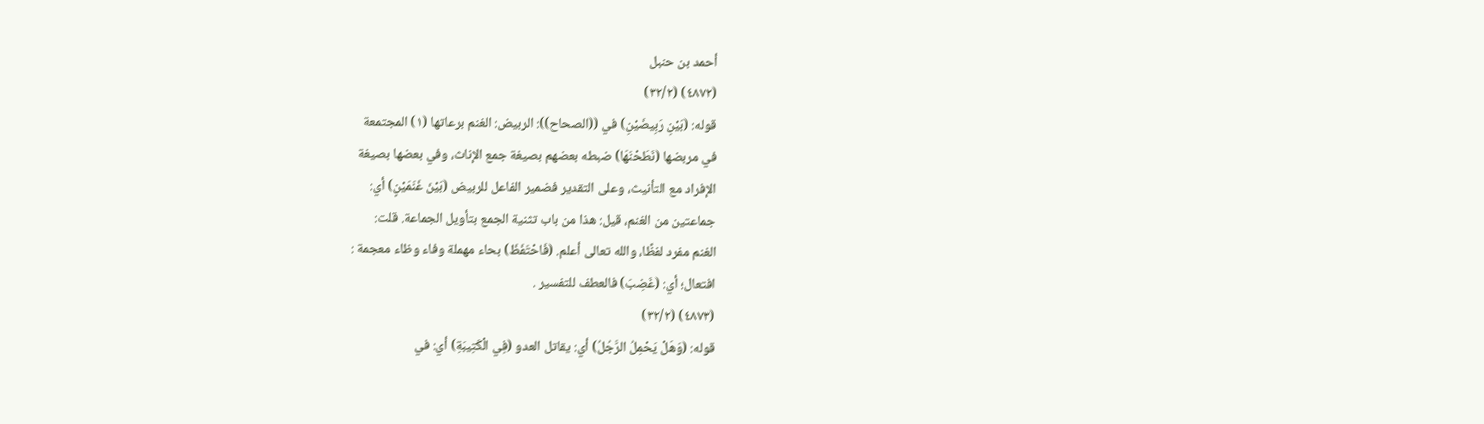أحمد بن حنبل
(٤٨٧٢) (٣٢/٢)
قوله: (بَيْنِ رَبِيضَيْنِ) في ((الصحاح)): الربيض: الغنم برعاتها (١) المجتمعة
في مربضها (نَطَحْنَهَا) ضبطه بعضهم بصيغة جمع الإناث، وفي بعضها بصيغة
الإفراد مع التأنيث، وعلى التقدير فضمير الفاعل للربيض (بَيْنَ غَنَمَيْنٍ) أي:
جماعتين من الغنم، قيل: هذا من باب تثنية الجمع بتأويل الجماعة. قلت:
الغنم مفرد لفظًا، والله تعالى أعلم. (فَاحْتَفَظَ) بحاء مهملة وفاء وظاء معجمة :
افتعال؛ أي: (غَضِبَ) فالعطف للتفسير .
(٤٨٧٣) (٣٢/٢)
قوله: (وَهَلْ يَحْمِلُ الرَّجُلُ) أي: يقاتل العدو (فِي الْكَتِيبَةِ) أي: في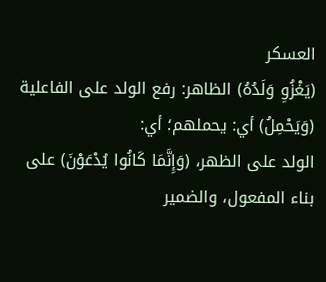العسكر
(يَغْزُوِ وَلَدُهُ) الظاهر: رفع الولد على الفاعلية (وَيَحْمِلُ) أي: يحملهم؛ أي:
الولد على الظهر، (وَإِنَّمَا كَانُوا يُدْعَوْنَ) على بناء المفعول، والضمير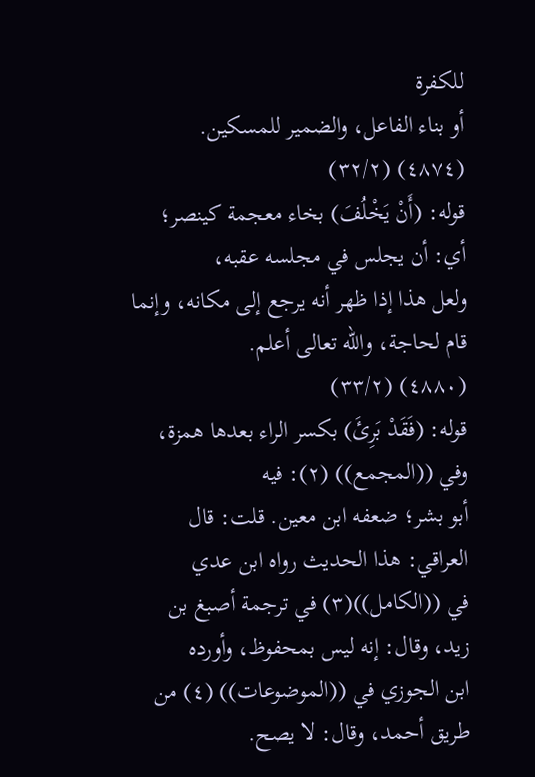للكفرة
أو بناء الفاعل، والضمير للمسكين.
(٤٨٧٤) (٣٢/٢)
قوله: (أَنْ يَخْلُفَ) بخاء معجمة كينصر؛ أي: أن يجلس في مجلسه عقبه،
ولعل هذا إذا ظهر أنه يرجع إلى مكانه، وإنما قام لحاجة، والله تعالى أعلم.
(٤٨٨٠) (٣٣/٢)
قوله: (فَقَدْ بَرِئَ) بكسر الراء بعدها همزة، وفي ((المجمع)) (٢): فيه
أبو بشر؛ ضعفه ابن معين. قلت: قال العراقي: هذا الحديث رواه ابن عدي
في ((الكامل))(٣) في ترجمة أصبغ بن زيد، وقال: إنه ليس بمحفوظ، وأورده
ابن الجوزي في ((الموضوعات)) (٤) من طريق أحمد، وقال: لا يصح.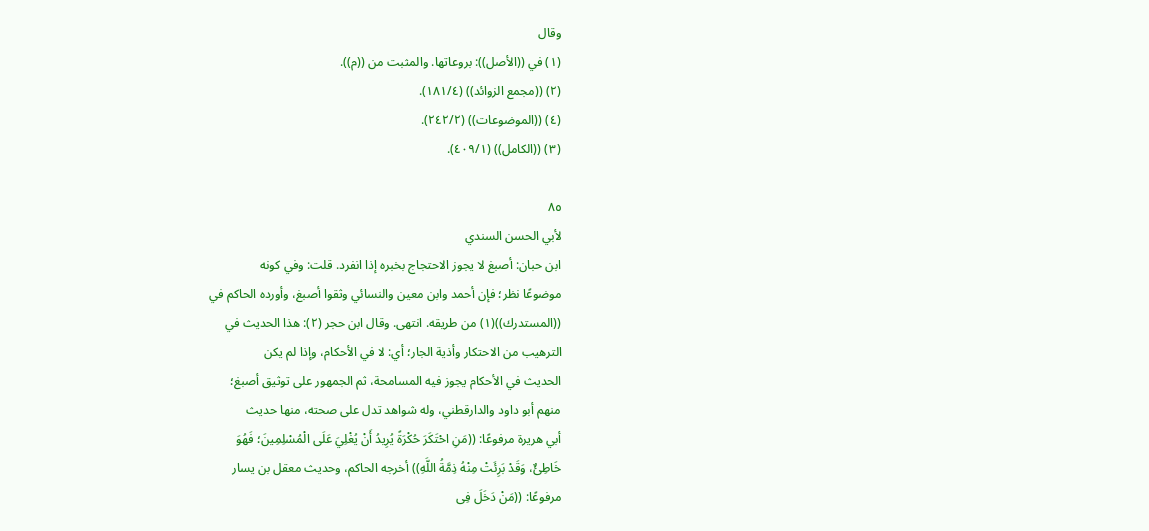وقال
(١) في ((الأصل)): بروعاتها. والمثبت من ((م)).
(٢) ((مجمع الزوائد)) (١٨١/٤).
(٤) ((الموضوعات)) (٢٤٢/٢).
(٣) ((الكامل)) (٤٠٩/١).

٨٥
لأبي الحسن السندي
ابن حبان: أصبغ لا يجوز الاحتجاج بخبره إذا انفرد. قلت: وفي كونه
موضوعًا نظر؛ فإن أحمد وابن معين والنسائي وثقوا أصبغ، وأورده الحاكم في
((المستدرك))(١) من طريقه. انتهى. وقال ابن حجر (٢): هذا الحديث في
الترهيب من الاحتكار وأذية الجار؛ أي: لا في الأحكام، وإذا لم يكن
الحديث في الأحكام يجوز فيه المسامحة، ثم الجمهور على توثيق أصبغ؛
منهم أبو داود والدارقطني، وله شواهد تدل على صحته، منها حديث
أبي هريرة مرفوعًا: ((مَنِ احْتَكَرَ حُكْرَةً يُرِيدُ أَنْ يُغْلِيَ عَلَى الْمُسْلِمِينَ؛ فَهُوَ
خَاطِئٌ، وَقَدْ بَرِئَتْ مِنْهُ ذِمَّةُ اللَّهِ)) أخرجه الحاكم، وحديث معقل بن يسار
مرفوعًا: ((مَنْ دَخَلَ فِى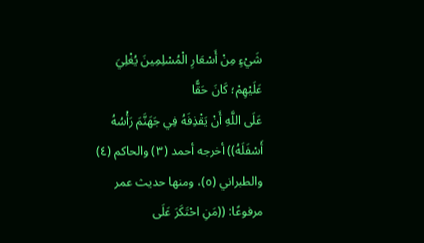شَيْءٍ مِنْ أَسْعَارِ الْمُسْلِمِينَ يُغْلِيَ عَلَيْهِمْ؛ كَانَ حَقًّا
عَلَى اللَّهِ أَنْ يَقْذِفَهُ فِي جَهَنَّمَ رَأْسُهُ أَسْفَلَهُ)) أخرجه أحمد (٣) والحاكم (٤)
والطبراني (٥)، ومنها حديث عمر مرفوعًا: ((مَنِ احْتَكَرَ عَلَى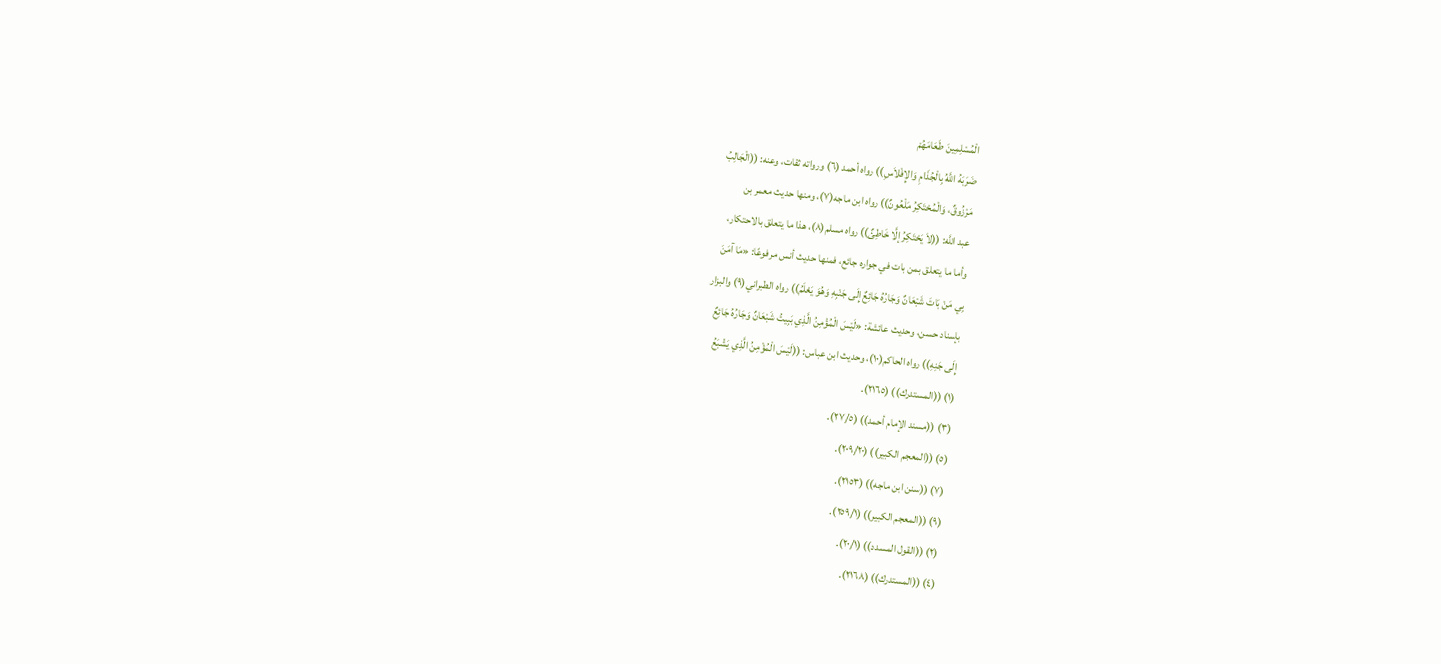الْمُسْلِمِينَ طَعَامَهُمْ
ضَرَبَهُ اللَّهُ بِالْجُذَامِ وَالإِفْلاَسِ)) رواه أحمد (٦) ورواته ثقات، وعنه: ((الْجَالِبُ
مَرْزُوقٌ، وَالْمُحْتَكِرُ مَلْعُونٌ)) رواه ابن ماجه(٧)، ومنها حديث معمر بن
عبد اللَّه: ((لاَ يَحْتَكِرُ إلَّا خَاطِئٌ)) رواه مسلم(٨)، هذا ما يتعلق بالاحتكار،
وأما ما يتعلق بمن بات في جواره جائع، فمنها حديث أنس مرفوعًا: «مَا آمَنَ
بِي مَنْ بَاتَ شَبْعَانٌ وَجَارُهُ جَائِعٌ إِلَى جَنْبِهِ وَهُوَ يَعْلَمُ)) رواه الطبراني(٩) والبزار
بإسناد حسن، وحديث عائشة: «لَيْسَ الْمُؤْمِنُ الَّذِي بَبِيتُ شَبْعَانٌ وَجَارُهُ جَائِعٌ
إِلَى جَنِهِ)) رواه الحاكم(١٠)، وحديث ابن عباس: ((لَيْسَ الْمُؤْمِنُ الَّذِي يَشْبَعُ
(١) ((المستدرك)) (٢١٦٥).
(٣) ((مسند الإمام أحمد)) (٢٧/٥).
(٥) ((المعجم الكبير)) (٢٠٩/٢٠).
(٧) ((سنن ابن ماجه)) (٢١٥٣).
(٩) ((المعجم الكبير)) (٢٥٩/١).
(٢) ((القول المسدد)) (٢٠/١).
(٤) ((المستدرك)) (٢١٦٨).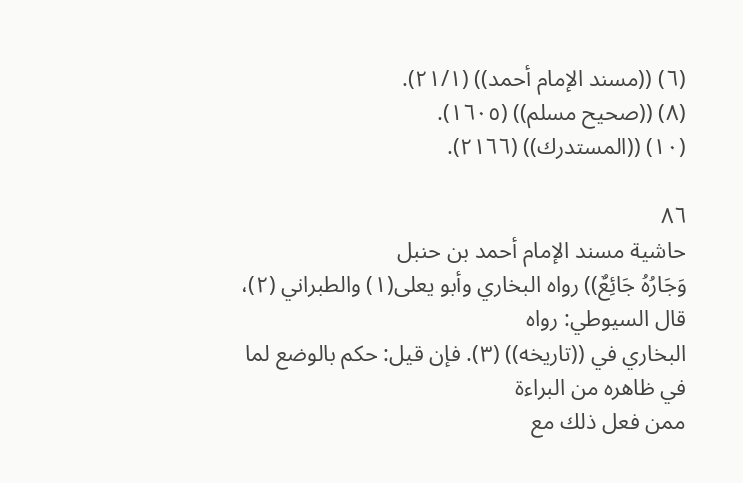(٦) ((مسند الإمام أحمد)) (٢١/١).
(٨) ((صحيح مسلم)) (١٦٠٥).
(١٠) ((المستدرك)) (٢١٦٦).

٨٦
حاشية مسند الإمام أحمد بن حنبل
وَجَارُهُ جَائِعٌ)) رواه البخاري وأبو يعلى(١) والطبراني (٢)، قال السيوطي: رواه
البخاري في ((تاريخه)) (٣). فإن قيل: حكم بالوضع لما في ظاهره من البراءة
ممن فعل ذلك مع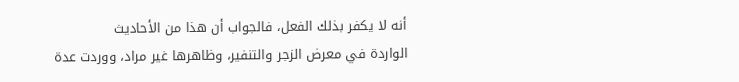أنه لا يكفر بذلك الفعل، فالجواب أن هذا من الأحاديث
الواردة في معرض الزجر والتنفير، وظاهرها غير مراد، ووردت عدة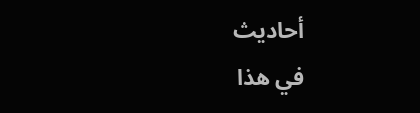أحاديث
في هذا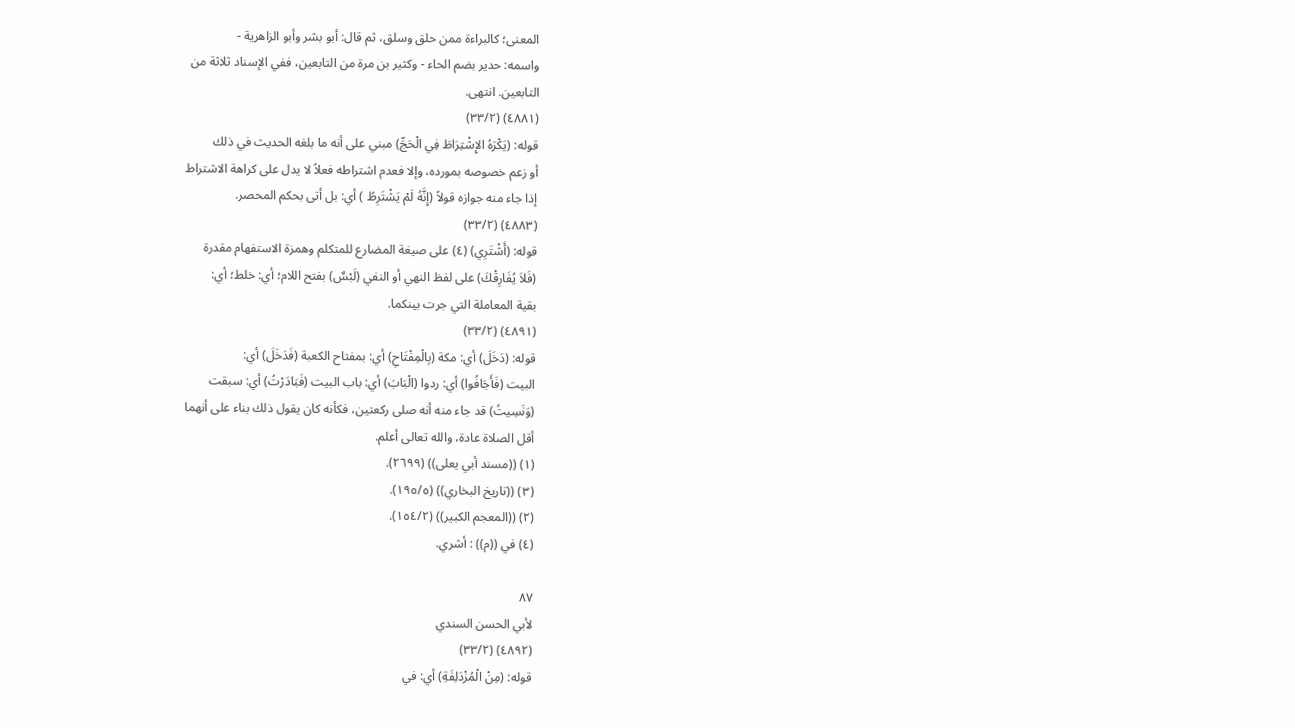المعنى؛ كالبراءة ممن حلق وسلق، ثم قال: أبو بشر وأبو الزاهرية -
واسمه: حدير بضم الحاء - وكثير بن مرة من التابعين، ففي الإسناد ثلاثة من
التابعين. انتهى.
(٤٨٨١) (٣٣/٢)
قوله: (يَكْرَهُ الإِشْتِرَاطَ فِي الْحَجِّ) مبني على أنه ما بلغه الحديث في ذلك
أو زعم خصوصه بمورده، وإلا فعدم اشتراطه فعلاً لا يدل على كراهة الاشتراط
إذا جاء منه جوازه قولاً (إِنَّهُ لَمْ يَشْتَرِطُ ) أي: بل أتى بحكم المحصر.
(٤٨٨٣) (٣٣/٢)
قوله: (أَشْتَرِي) (٤) على صيغة المضارع للمتكلم وهمزة الاستفهام مقدرة
(فَلاَ يُفَارِقْكَ) على لفظ النهي أو النفي (لَبْسٌ) بفتح اللام؛ أي: خلط؛ أي:
بقية المعاملة التي جرت بينكما.
(٤٨٩١) (٣٣/٢)
قوله: (دَخَلَ) أي: مكة (بِالْمِفْتَاحِ) أي: بمفتاح الكعبة (فَدَخَلَ) أي:
البيت (فَأَجَافُوا) أي: ردوا (الْبَابَ) أي: باب البيت (فَبَادَرْتُ) أي: سبقت
(وَنَسِيتُ) قد جاء منه أنه صلى ركعتين، فكأنه كان يقول ذلك بناء على أنهما
أقل الصلاة عادة، والله تعالى أعلم.
(١) ((مسند أبي يعلى)) (٢٦٩٩).
(٣) ((تاريخ البخاري)) (١٩٥/٥).
(٢) ((المعجم الكبير)) (١٥٤/٢).
(٤) في ((م)) : أشري.

٨٧
لأبي الحسن السندي
(٤٨٩٢) (٣٣/٢)
قوله: (مِنْ الْمُزْدَلِفَةِ) أي: في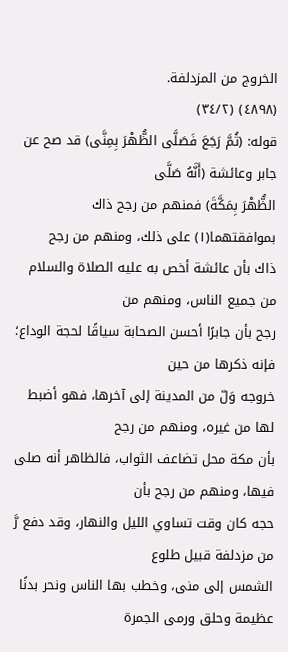الخروج من المزدلفة.
(٤٨٩٨) (٣٤/٢)
قوله: (ثُمَّ رَجَعَ فَصَلَّى الظُّهْرَ بِمِنَّى) قد صح عن جابر وعائشة (أَنَّهُ صَلَّى
الظُّهْرَ بِمَكَّةَ) فمنهم من رجح ذاك بموافقتهما(١) على ذلك، ومنهم من رجح
ذاك بأن عائشة أخص به عليه الصلاة والسلام من جميع الناس، ومنهم من
رجح بأن جابرًا أحسن الصحابة سياقًا لحجة الوداع؛ فإنه ذكرها من حين
خروجه وَلّ من المدينة إلى آخرها، فهو أضبط لها من غيره، ومنهم من رجح
بأن مكة محل تضاعف الثواب، فالظاهر أنه صلى فيها، ومنهم من رجح بأن
حجه كان وقت تساوي الليل والنهار، وقد دفع رَّ من مزدلفة قبيل طلوع
الشمس إلى منى، وخطب بها الناس ونحر بدنًا عظيمة وحلق ورمى الجمرة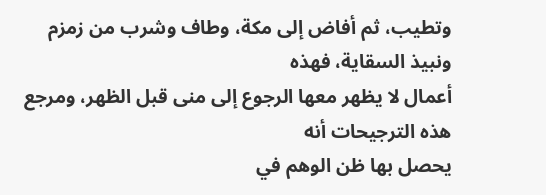وتطيب، ثم أفاض إلى مكة، وطاف وشرب من زمزم ونبيذ السقاية، فهذه
أعمال لا يظهر معها الرجوع إلى منى قبل الظهر، ومرجع هذه الترجيحات أنه
يحصل بها ظن الوهم في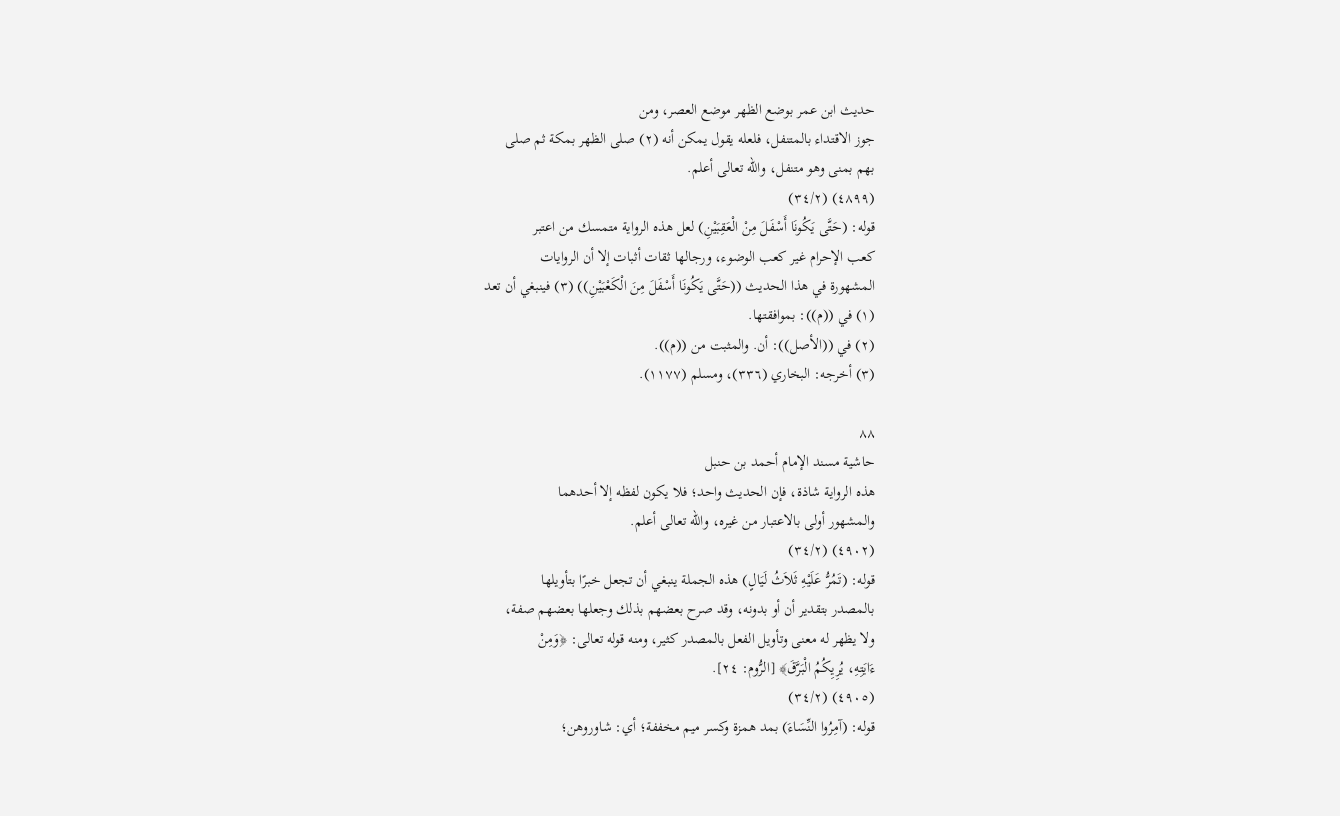حديث ابن عمر بوضع الظهر موضع العصر، ومن
جوز الاقتداء بالمتنفل، فلعله يقول يمكن أنه (٢) صلى الظهر بمكة ثم صلى
بهم بمنى وهو متنفل، والله تعالى أعلم.
(٤٨٩٩) (٣٤/٢)
قوله: (حَتَّى يَكُونَا أَسْفَلَ مِنْ الْعَقِبَيْنِ) لعل هذه الرواية متمسك من اعتبر
كعب الإحرام غير كعب الوضوء، ورجالها ثقات أثبات إلا أن الروايات
المشهورة في هذا الحديث ((حَتَّى يَكُونَا أَسْفَلَ مِنَ الْكَعْبَيْنِ)) (٣) فينبغي أن تعد
(١) في ((م)): بموافقتها.
(٢) في ((الأصل)): أن. والمثبت من ((م)).
(٣) أخرجه: البخاري (٣٣٦)، ومسلم (١١٧٧).

٨٨
حاشية مسند الإمام أحمد بن حنبل
هذه الرواية شاذة، فإن الحديث واحد؛ فلا يكون لفظه إلا أحدهما
والمشهور أولى بالاعتبار من غيره، والله تعالى أعلم.
(٤٩٠٢) (٣٤/٢)
قوله: (تَمُرُّ عَلَيْهِ ثَلاَثُ لَيَالٍ) هذه الجملة ينبغي أن تجعل خبرًا بتأويلها
بالمصدر بتقدیر أن أو بدونه، وقد صرح بعضهم بذلك وجعلها بعضهم صفة،
ولا يظهر له معنى وتأويل الفعل بالمصدر كثير، ومنه قوله تعالى: ﴿وَمِنْ
ءَايَتِهِ، يُرِيِكُمُ الْبَرَّقَ﴾ [الرُّوم: ٢٤].
(٤٩٠٥) (٣٤/٢)
قوله: (آمِرُوا النِّسَاءَ) بمد همزة وكسر ميم مخففة؛ أي: شاوروهن؛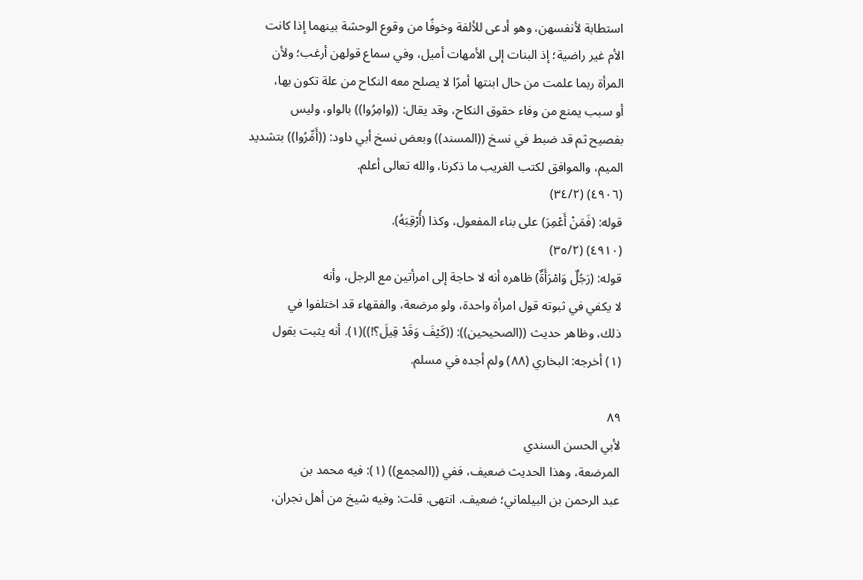استطابة لأنفسهن، وهو أدعى للألفة وخوفًا من وقوع الوحشة بينهما إذا كانت
الأم غير راضية؛ إذ البنات إلى الأمهات أميل، وفي سماع قولهن أرغب؛ ولأن
المرأة ربما علمت من حال ابنتها أمرًا لا يصلح معه النكاح من علة تكون بها،
أو سبب يمنع من وفاء حقوق النكاح، وقد يقال: ((وامِرُوا)) بالواو، وليس
بفصيح ثم قد ضبط في نسخ ((المسند)) وبعض نسخ أبي داود: ((أَمِّرُوا)) بتشديد
الميم، والموافق لكتب الغريب ما ذكرنا، والله تعالى أعلم.
(٤٩٠٦) (٣٤/٢)
قوله: (فَمَنْ أَعْمِرَ) على بناء المفعول، وكذا (أُرْقِبَهُ).
(٤٩١٠) (٣٥/٢)
قوله: (رَجُلٌ وَامْرَأَةٌ) ظاهره أنه لا حاجة إلى امرأتين مع الرجل، وأنه
لا يكفي في ثبوته قول امرأة واحدة، ولو مرضعة، والفقهاء قد اختلفوا في
ذلك، وظاهر حديث ((الصحيحين)): ((كَيْفَ وَقَدْ قِيلَ؟!))(١). أنه يثبت بقول
(١) أخرجه: البخاري (٨٨) ولم أجده في مسلم.

٨٩
لأبي الحسن السندي
المرضعة، وهذا الحديث ضعيف، ففي ((المجمع)) (١): فيه محمد بن
عبد الرحمن بن البيلماني؛ ضعيف. انتهى. قلت: وفيه شيخ من أهل نجران،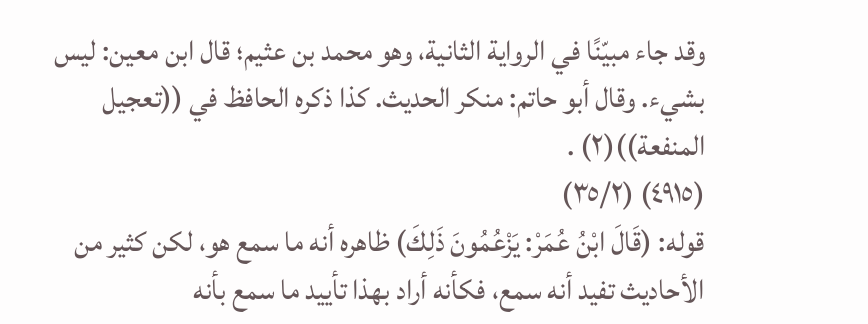وقد جاء مبيّنًا في الرواية الثانية، وهو محمد بن عثيم؛ قال ابن معين: ليس
بشيء. وقال أبو حاتم: منكر الحديث. كذا ذكره الحافظ في ((تعجيل
المنفعة))(٢) .
(٤٩١٥) (٣٥/٢)
قوله: (قَالَ ابْنُ عُمَرْ: يَزْعُمُونَ ذَلِكَ) ظاهره أنه ما سمع هو، لكن كثير من
الأحاديث تفيد أنه سمع، فكأنه أراد بهذا تأييد ما سمع بأنه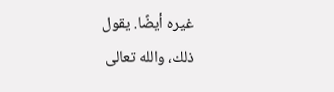غيره أيضًا. يقول
ذلك، والله تعالى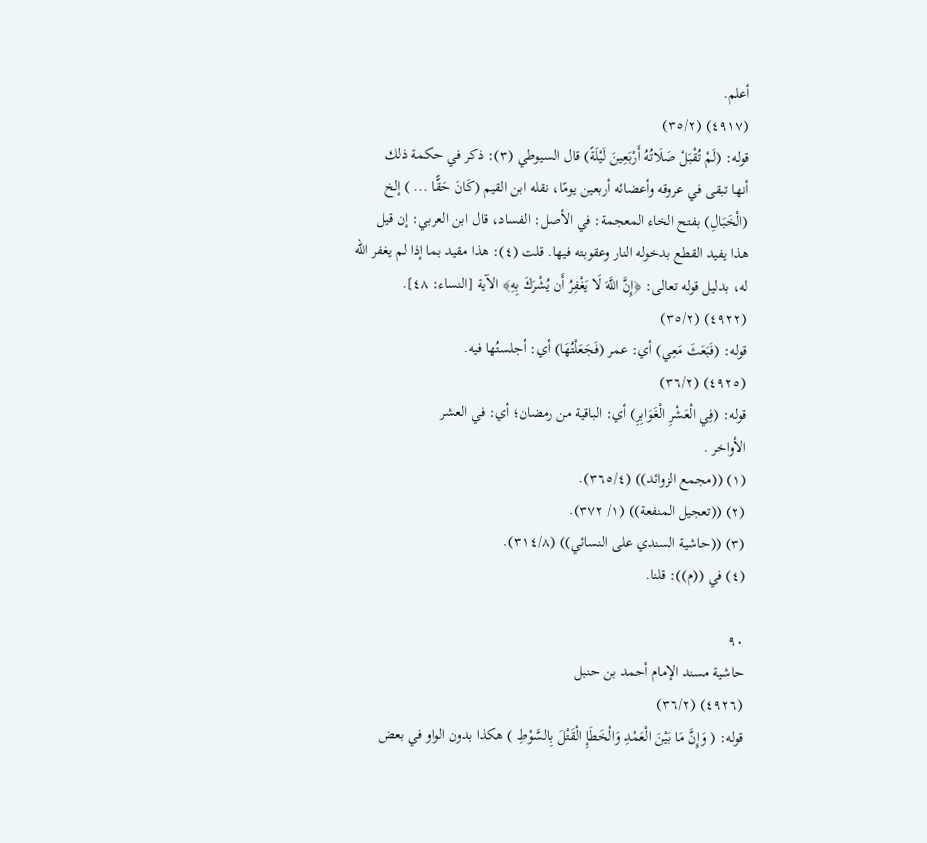أعلم.
(٤٩١٧) (٣٥/٢)
قوله: (لَمْ تُقْبَلْ صَلَاتُهُ أَرْبَعِينَ لَيْلَةً) قال السيوطي (٣): ذكر في حكمة ذلك
أنها تبقى في عروقه وأعضائه أربعين يومًا، نقله ابن القيم (كَانَ حَقًّا ... ) إلخ
(الْخَبَالِ) بفتح الخاء المعجمة: في الأصل: الفساد، قال ابن العربي: إن قيل
هذا يفيد القطع بدخوله النار وعقوبته فيها. قلت (٤): هذا مقيد بما إذا لم يغفر الله
له، بدليل قوله تعالى: ﴿إِنَّ اللَّهَ لَا يَغْفِرُ أَن يُشْرَكَ بِهِ﴾ الآية [النساء: ٤٨].
(٤٩٢٢) (٣٥/٢)
قوله: (فَبَعَثَ مَعِي) أي: عمر (فَجَعَلْتُهَا) أي: أجلستُها فيه.
(٤٩٢٥) (٣٦/٢)
قوله: (فِي الْعَشْرِ الْغَوَابِرِ) أي: الباقية من رمضان؛ أي: في العشر
الأواخر .
(١) ((مجمع الزوائد)) (٣٦٥/٤).
(٢) ((تعجيل المنفعة)) (١/ ٣٧٢).
(٣) ((حاشية السندي على النسائي)) (٣١٤/٨).
(٤) في ((م)): قلنا.

٩٠
حاشية مسند الإمام أحمد بن حنبل
(٤٩٢٦) (٣٦/٢)
قوله: ( وَإِنَّ مَا بَيْنَ الْعَمْدِ وَالْخَطَإِ الْقَتْلَ بِالسَّوْطِ ) هكذا بدون الواو في بعض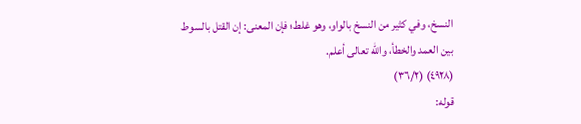النسخ، وفي كثير من النسخ بالواو، وهو غلط؛ فإن المعنى: إن القتل بالسوط
بين العمد والخطأ، والله تعالى أعلم.
(٤٩٢٨) (٣٦/٢)
قوله: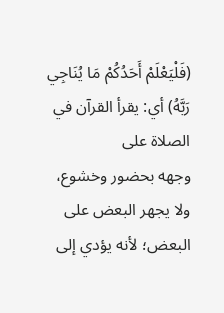(فَلْيَعْلَمْ أَحَدُكُمْ مَا يُنَاجِي رَبَّهُ) أي: يقرأ القرآن في الصلاة على
وجهه بحضور وخشوع، ولا يجهر البعض على البعض؛ لأنه يؤدي إلى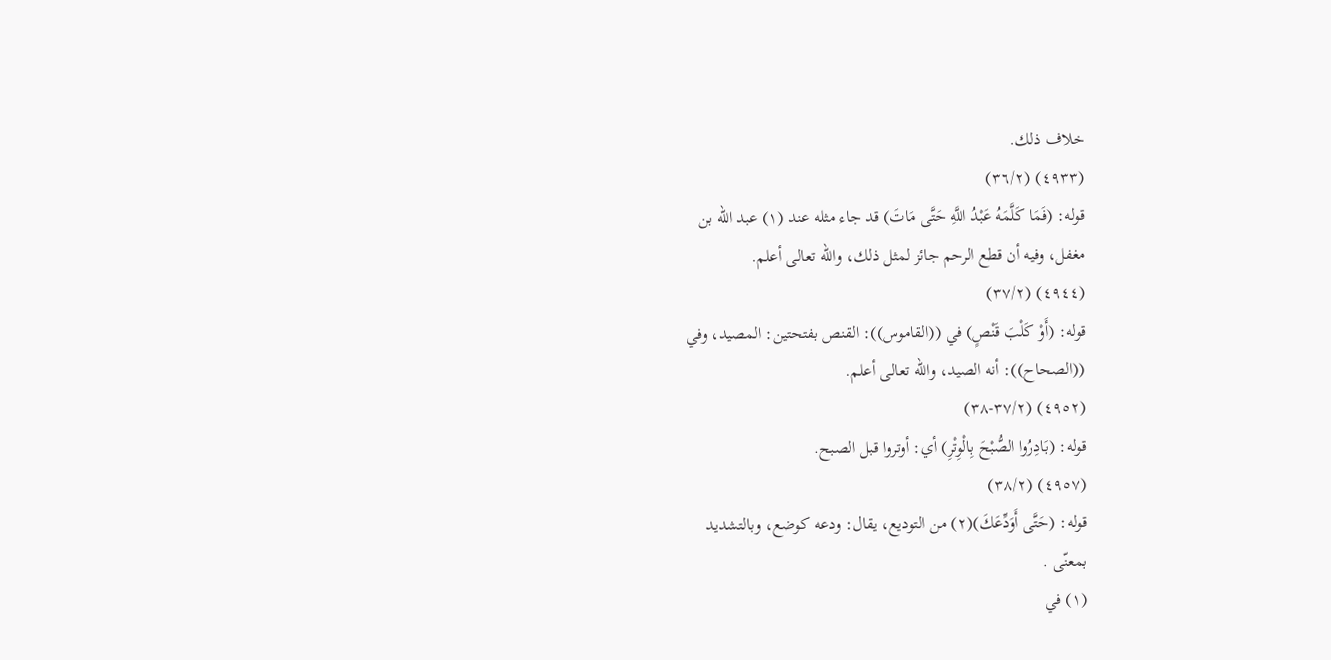خلاف ذلك.
(٤٩٣٣) (٣٦/٢)
قوله: (فَمَا كَلَّمَهُ عَبْدُ اللَّهِ حَتَّى مَاتَ) قد جاء مثله عند (١) عبد الله بن
مغفل، وفيه أن قطع الرحم جائز لمثل ذلك، والله تعالى أعلم.
(٤٩٤٤) (٣٧/٢)
قوله: (أَوْ كَلْبَ قَنْصٍ) في ((القاموس)): القنص بفتحتين: المصيد، وفي
((الصحاح)): أنه الصيد، والله تعالى أعلم.
(٤٩٥٢) (٣٧/٢-٣٨)
قوله: (بَادِرُوا الصُّبْحَ بِالْوِتْرِ) أي: أوتروا قبل الصبح.
(٤٩٥٧) (٣٨/٢)
قوله: (حَتَّى أَوَدِّعَكَ)(٢) من التوديع، يقال: ودعه كوضع، وبالتشديد
بمعنّی .
(١) في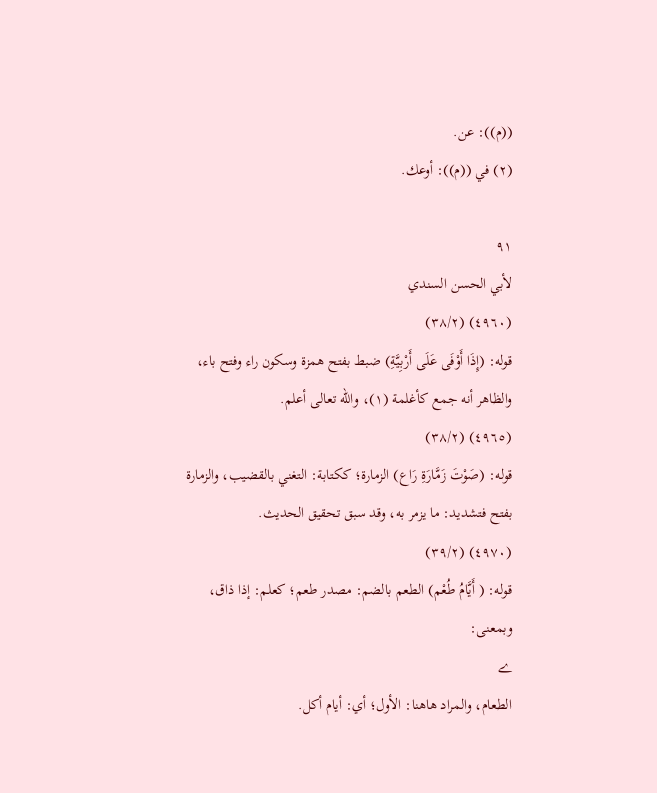((م)): عن.
(٢) في ((م)): أوعك.

٩١
لأبي الحسن السندي
(٤٩٦٠) (٣٨/٢)
قوله: (إِذَا أَوْفَى عَلَى أَرْبِيَّةِ) ضبط بفتح همزة وسكون راء وفتح باء،
والظاهر أنه جمع كأغلمة (١)، والله تعالى أعلم.
(٤٩٦٥) (٣٨/٢)
قوله: (صَوْتَ زَمَّارَةِ رَاع) الزمارة؛ ككتابة: التغني بالقضيب، والزمارة
بفتح فتشديد: ما يزمر به، وقد سبق تحقيق الحديث.
(٤٩٧٠) (٣٩/٢)
قوله: ( أَيَّامُ طُعْم) الطعم بالضم: مصدر طعم؛ كعلم: إذا ذاق، وبمعنى:
ے
الطعام، والمراد هاهنا: الأول؛ أي: أيام أكل.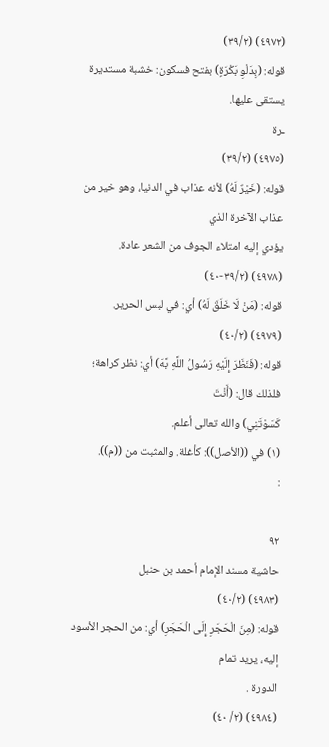(٤٩٧٢) (٣٩/٢)
قوله: (بِدَلْوِ بَكْرَةٍ) بفتح فسكون: خشبة مستديرة يستقى عليها.
ـرة
(٤٩٧٥) (٣٩/٢)
قوله: (خَيْرٌ لَهُ) لأنه عذاب في الدنيا، وهو خير من عذاب الآخرة الذي
يؤدي إليه امتلاء الجوف من الشعر عادة.
(٤٩٧٨) (٣٩/٢-٤٠)
قوله: (مَنْ لَا خَلَقَ لَهُ) أي: في لبس الحرير.
(٤٩٧٩) (٤٠/٢)
قوله: (فَنَظَرَ إِلَيْهِ رَسُولُ اللَّهِ بَّهَ) أي: نظر كراهة؛ فلذلك قال: (أَنْتَ
كَسَوْتَنِي) والله تعالى أعلم.
(١) في ((الأصل)): كأغلة. والمثبت من ((م)).
:

٩٢
حاشية مسند الإمام أحمد بن حنبل
(٤٩٨٣) (٤٠/٢)
قوله: (مِنَ الْحَجَرِ إِلَى الْحَجَرِ) أي: من الحجر الأسود إليه، يريد تمام
الدورة .
(٤٩٨٤) (٢/ ٤٠)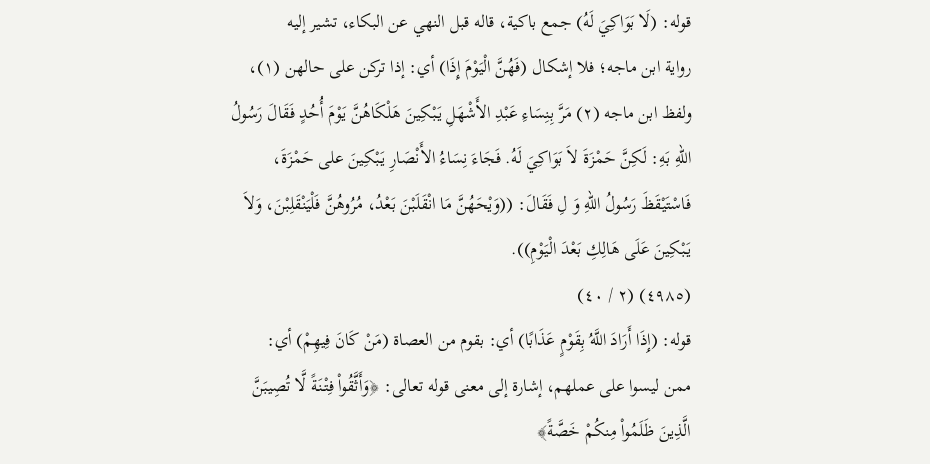قوله: (لَا بَوَاكِيَ لَهُ) جمع باكية، قاله قبل النهي عن البكاء، تشير إليه
رواية ابن ماجه؛ فلا إشكال (فَهُنَّ الْيَوْمَ إِذَا) أي: إذا تركن على حالهن (١)،
ولفظ ابن ماجه (٢) مَرَّ بِنِسَاءِ عَبْدِ الأَشْهَلِ يَبْكِينَ هَلْكَاهُنَّ يَوْمَ أُحُدٍ فَقَالَ رَسُولُ
اللّهِ بَهِ: لَكِنَّ حَمْزَةَ لاَ بَوَاكِيَ لَهُ. فَجَاءَ نِسَاءُ الأَنْصَارِ يَبْكِينَ على حَمْزَةَ،
فَاسْتَيْقَظَ رَسُولُ اللّهِ وَ لِ فَقَالَ: ((وَيْحَهُنَّ مَا انْقَلَبْنَ بَعْدُ، مُرُوهُنَّ فَلْيَنْقَلِبْنَ، وَلاَ
يَبْكِينَ عَلَى هَالِكِ بَعْدَ الْيَوْمِ)).
(٤٩٨٥) (٢ / ٤٠)
قوله: (إِذَا أَرَادَ اللَّهُ بِقَوْمٍ عَذَابًا) أي: بقوم من العصاة (مَنْ كَانَ فِيهِمْ) أي:
ممن ليسوا على عملهم، إشارة إلى معنى قوله تعالى: ﴿وَأَثَّقُواْ فِتْنَةً لَّا تُصِيبَنَّ
الَّذِينَ ظَلَمُواْ مِنكُمْ خَصَّةً﴾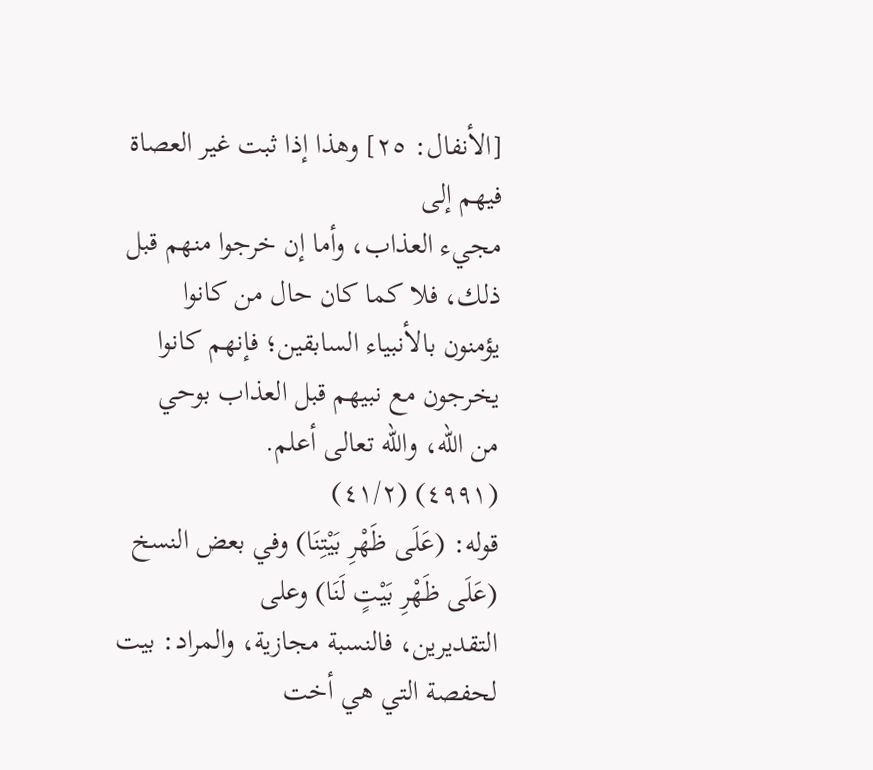[الأنفال: ٢٥] وهذا إذا ثبت غير العصاة فيهم إلى
مجيء العذاب، وأما إن خرجوا منهم قبل ذلك، فلا كما كان حال من كانوا
يؤمنون بالأنبياء السابقين؛ فإنهم كانوا يخرجون مع نبيهم قبل العذاب بوحي
من الله، والله تعالى أعلم.
(٤٩٩١) (٤١/٢)
قوله: (عَلَى ظَهْرِ بَيْتِنَا) وفي بعض النسخ (عَلَى ظَهْرِ بَيْتٍ لَنَا) وعلى
التقديرين، فالنسبة مجازية، والمراد: بيت لحفصة التي هي أخت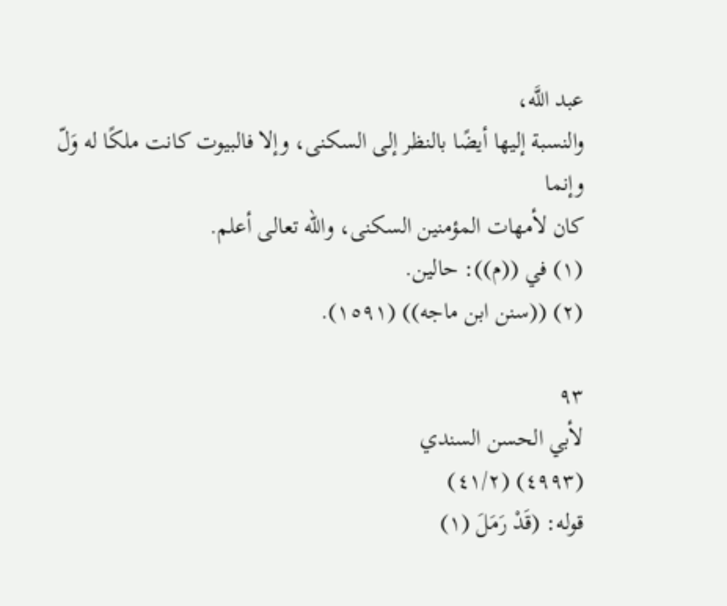عبد اللَّه،
والنسبة إليها أيضًا بالنظر إلى السكنى، وإلا فالبيوت كانت ملكًا له وَلّ وإنما
كان لأمهات المؤمنين السكنى، والله تعالى أعلم.
(١) في ((م)): حالين.
(٢) ((سنن ابن ماجه)) (١٥٩١).

٩٣
لأبي الحسن السندي
(٤٩٩٣) (٤١/٢)
قوله: (قَدْ رَمَلَ (١)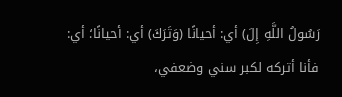رَسُولُ اللَّهِ إِلَ) أي: أحيانًا (وَتَرَكَ) أي: أحيانًا؛ أي:
فأنا أتركه لكبر سني وضعفي،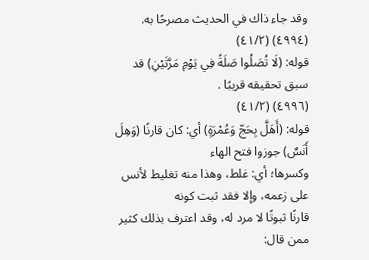وقد جاء ذاك في الحديث مصرحًا به.
(٤٩٩٤) (٤١/٢)
قوله: (لَا تُصَلُوا صَلَةً فِي يَوْمِ مَرَّتَيْنِ) قد سبق تحقيقه قريبًا .
(٤٩٩٦) (٤١/٢)
قوله: (أَهَلَّ بِحَجّ وَعُمْرَةٍ) أي: كان قارنًا (وَهِلَ أَنَسٌ) جوزوا فتح الهاء
وكسرها؛ أي: غلط، وهذا منه تغليط لأنس على زعمه، وإلا فقد ثبت كونه
قارنًا ثبوتًا لا مرد له، وقد اعترف بذلك كثير ممن قال: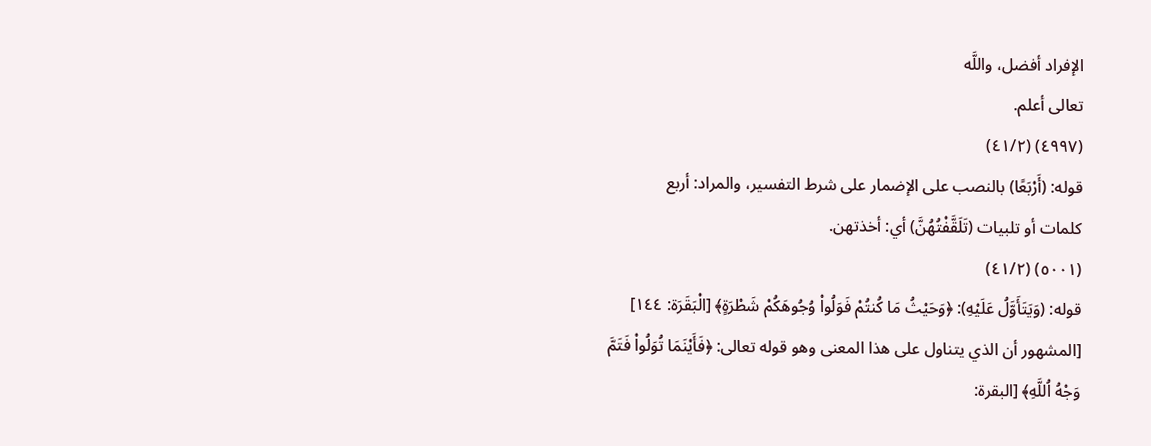الإفراد أفضل، واللَّه
تعالى أعلم.
(٤٩٩٧) (٤١/٢)
قوله: (أَرْبَعًا) بالنصب على الإضمار على شرط التفسير، والمراد: أربع
كلمات أو تلبيات (تَلَقَّفْتُهُنَّ) أي: أخذتهن.
(٥٠٠١) (٤١/٢)
قوله: (وَيَتَأَوَّلُ عَلَيْهِ): ﴿وَحَيْثُ مَا كُنتُمْ فَوَلُواْ وُجُوهَكُمْ شَطْرَةٍ﴾ [الْبَقَرَة: ١٤٤]
[المشهور أن الذي يتناول على هذا المعنى وهو قوله تعالى: ﴿فَأَيْنَمَا تُوَلُواْ فَتَمَّ
وَجْهُ اُللَّهِ﴾ [البقرة: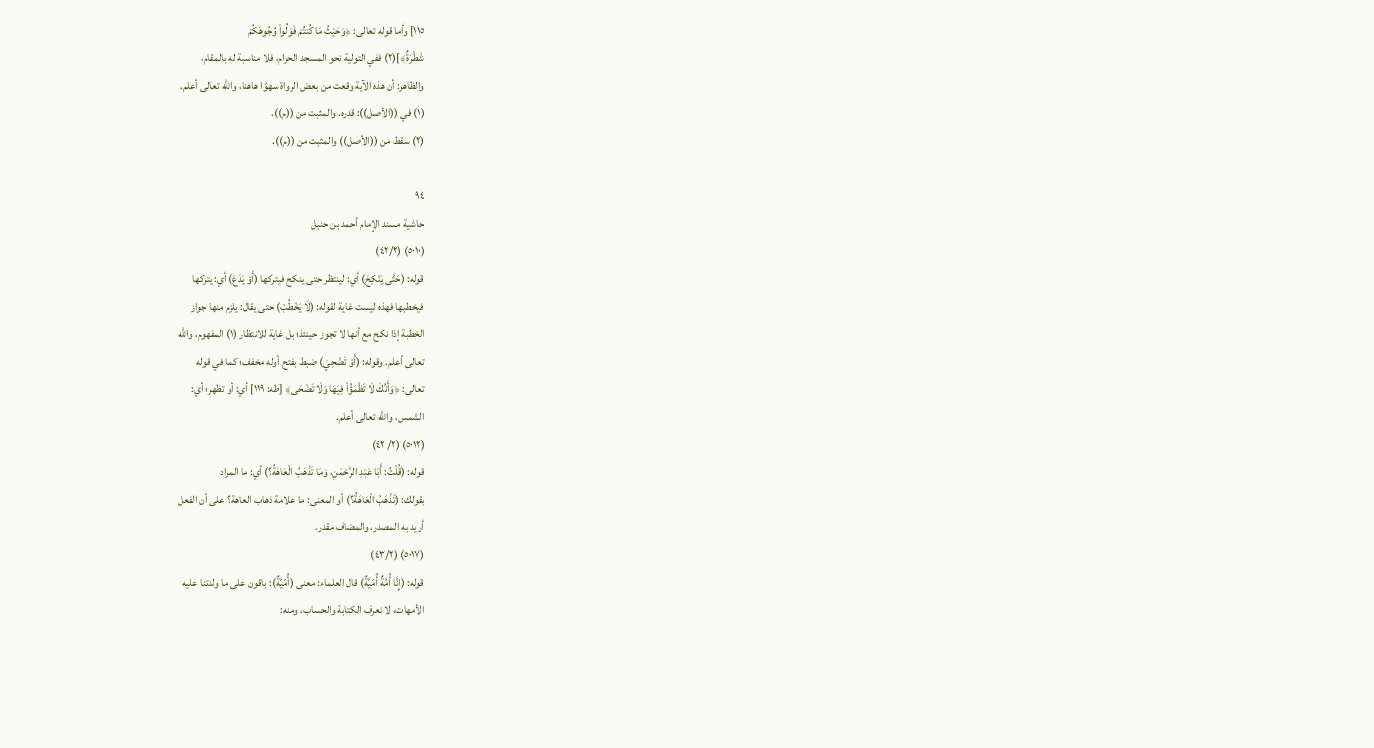١١٥] وأما قوله تعالى: ﴿وَحَيْثُ مَا كُنتُمْ فَوَلُواْ وُجُوهَكُمْ
شَطْرَةٌ﴾](٢) ففي التولية نحو المسجد الحرام، فلا مناسبة له بالمقام،
والظاهر: أن هذه الآية وقعت من بعض الرواة سهوًا هاهنا، والله تعالى أعلم.
(١) في ((الأصل)): قدره. والمثبت من ((م)).
(٢) سقط من ((الأصل)) والمثبت من ((م)).

٩٤
حاشية مسند الإمام أحمد بن حنبل
(٥٠١٠) (٤٢/٢)
قوله: (حَتَّى يَنْكِحَ) أي: لينتظر حتى ينكح فيتركها (أَوْ يَدَعَ) أي: يتركها
فيخطبها فهذه ليست غاية لقوله: (لَا يَخْطُبْ) حتى يقال: يلزم منها جواز
الخطبة إذا نكح مع أنها لا تجوز حينئذ؛ بل غاية للانتظار (١) المفهوم، والله
تعالى أعلم. وقوله: (أَوْ تَضْحِيَ) ضبط بفتح أوله مخفف؛ كما في قوله
تعالى: ﴿وَأَنَّكَ لَا تَظْمَؤُاْ فِيَهَا وَلَا تَضْحَى﴾ [طه: ١١٩] أي: أو تظهر؛ أي:
الشمس، والله تعالى أعلم.
(٥٠١٢) (٢/ ٤٢)
قوله: (قُلْتُ: أَبَا عَبْدِ الرَّحْمَنِ، وَمَا تَذْهَبُ الْعَاهَةُ؟) أي: ما المراد
بقولك: (تَذْهَبُ الْعَاهَةُ؟) أو المعنى: ما علامة ذهاب العاهة؟ على أن الفعل
أريد به المصدر، والمضاف مقدر.
(٥٠١٧) (٤٣/٢)
قوله: (إِنَّا أُمَّةٌ أُمّيَّةٌ) قال العلماء: معنى (أُمّيَّةٌ): باقون على ما ولدتنا عليه
الأمهات، لا نعرف الكتابة والحساب، ومنه: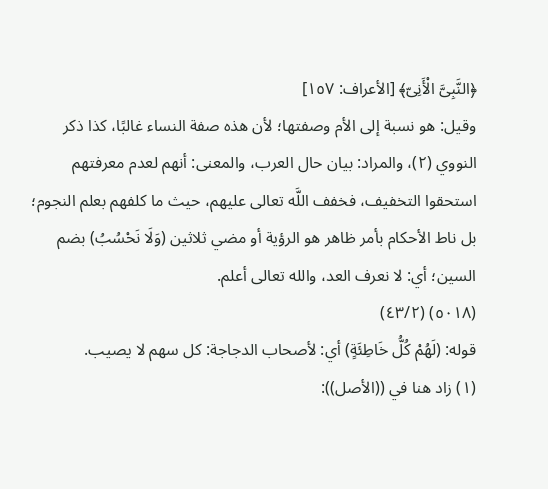﴿النَّبِىَّ الْأَنِىّ﴾ [الأعراف: ١٥٧]
وقيل: هو نسبة إلى الأم وصفتها؛ لأن هذه صفة النساء غالبًا، كذا ذكر
النووي (٢)، والمراد: بيان حال العرب، والمعنى: أنهم لعدم معرفتهم
استحقوا التخفيف، فخفف اللَّه تعالى عليهم، حيث ما كلفهم بعلم النجوم؛
بل ناط الأحكام بأمر ظاهر هو الرؤية أو مضي ثلاثين (وَلَا نَحْسُبُ) بضم
السين؛ أي: لا نعرف العد، والله تعالى أعلم.
(٥٠١٨) (٤٣/٢)
قوله: (لَهُمْ كُلُّ خَاطِئَةٍ) أي: لأصحاب الدجاجة: كل سهم لا يصيب.
(١) زاد هنا في ((الأصل)):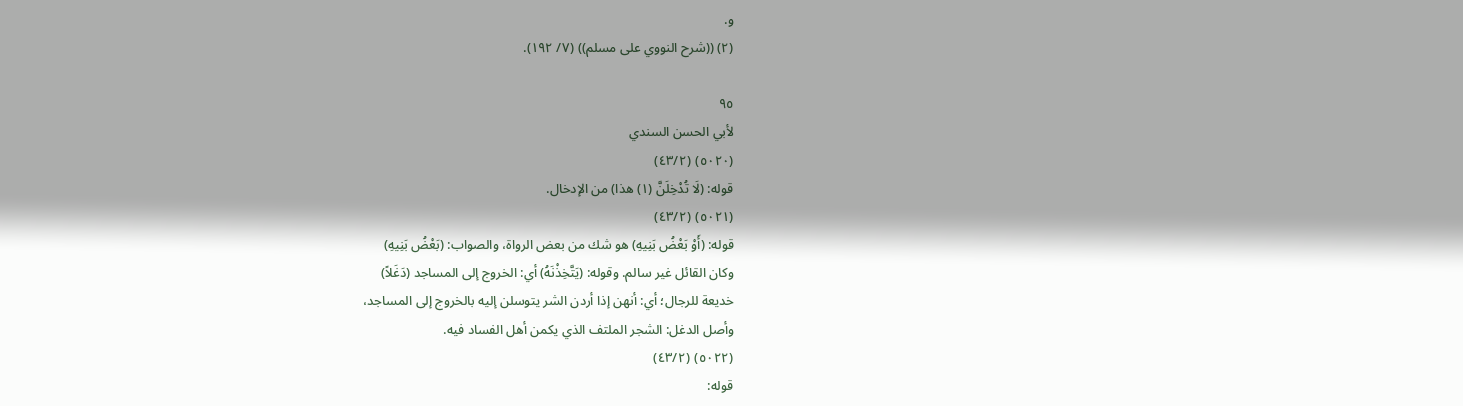و.
(٢) ((شرح النووي على مسلم)) (٧/ ١٩٢).

٩٥
لأبي الحسن السندي
(٥٠٢٠) (٤٣/٢)
قوله: (لَا تُدْخِلَنَّ (١) هذا) من الإدخال.
(٥٠٢١) (٤٣/٢)
قوله: (أَوْ بَعْضُ بَنِيهِ) هو شك من بعض الرواة، والصواب: (بَعْضُ بَنِيهِ)
وكان القائل غير سالم. وقوله: (يَتَّخِذْنَهُ) أي: الخروج إلى المساجد (دَغَلاً)
خديعة للرجال؛ أي: أنهن إذا أردن الشر يتوسلن إليه بالخروج إلى المساجد،
وأصل الدغل: الشجر الملتف الذي يكمن أهل الفساد فيه.
(٥٠٢٢) (٤٣/٢)
قوله: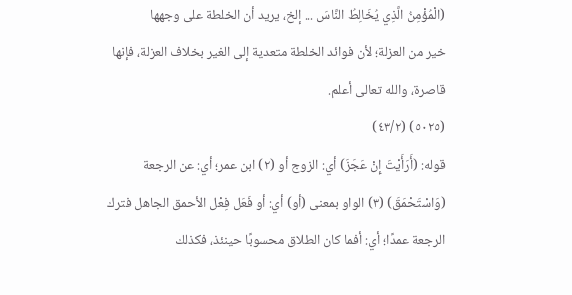(الْمُؤْمِنُ الَّذِي يُخَالِطُ النَّاسَ ... إلخ، يريد أن الخلطة على وجهها
خير من العزلة؛ لأن فوائد الخلطة متعدية إلى الغير بخلاف العزلة، فإنها
قاصرة، والله تعالى أعلم.
(٥٠٢٥) (٤٣/٢)
قوله: (أَرَأَيْتَ إِنْ عَجَزَ) أي: الزوج أو (٢) ابن عمر؛ أي: عن الرجعة
(وَاسْتَحْمَقَ) (٣) الواو بمعنى (أو) أي: أو فَعَل فِعْل الأحمق الجاهل فترك
الرجعة عمدًا؛ أي: أفما كان الطلاق محسوبًا حينئذ، فكذلك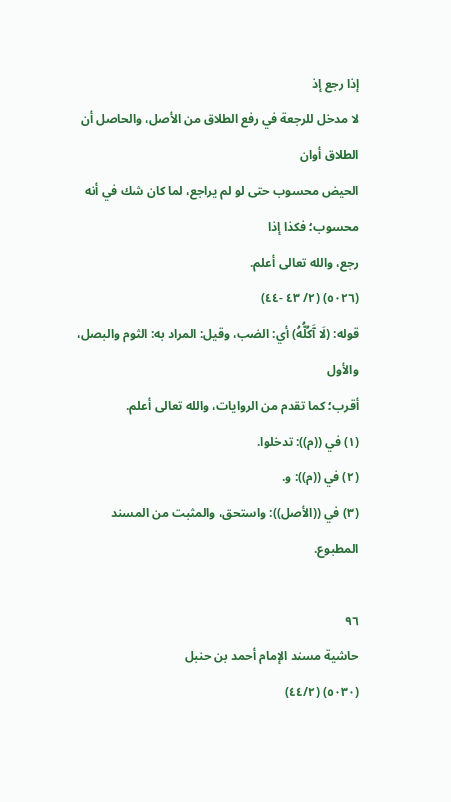إذا رجع إذ
لا مدخل للرجعة في رفع الطلاق من الأصل، والحاصل أن الطلاق أوان
الحيض محسوب حتى لو لم يراجع، لما كان شك في أنه محسوب؛ فكذا إذا
رجع، والله تعالى أعلم.
(٥٠٢٦) (٢/ ٤٣ -٤٤)
قوله: (لَا آَكُلُّهُ) أي: الضب، وقيل: المراد به: الثوم والبصل، والأول
أقرب؛ كما تقدم من الروايات، والله تعالى أعلم.
(١) في ((م)): تدخلوا.
(٢) في ((م)): و.
(٣) في ((الأصل)): واستحق، والمثبت من المسند المطبوع.

٩٦
حاشية مسند الإمام أحمد بن حنبل
(٥٠٣٠) (٤٤/٢)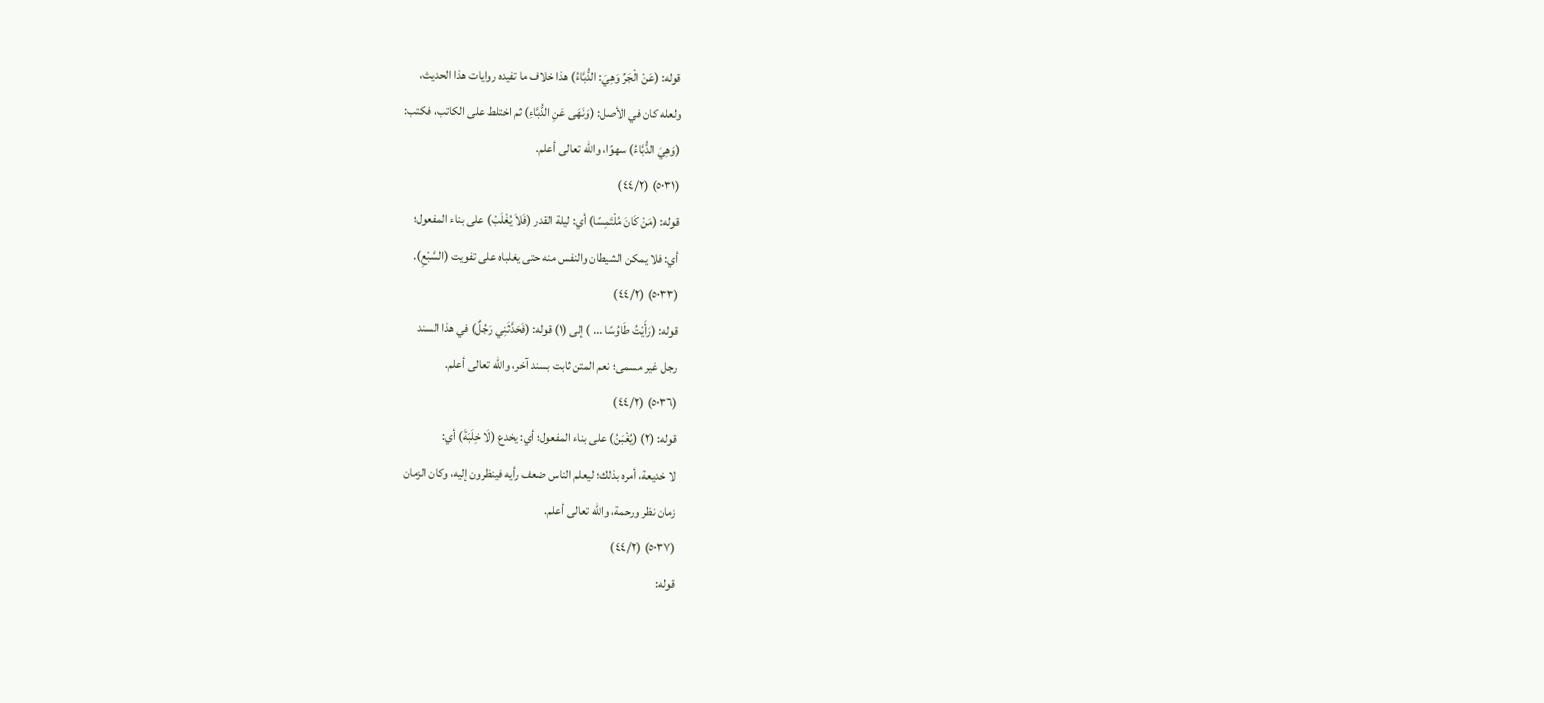قوله: (عَنْ الْجَرِّ وَهِيَ: الدُّبَّاءُ) هذا خلاف ما تفيده روايات هذا الحديث،
ولعله كان في الأصل: (وَنَهَى عَنِ الدُّبَّاءِ) ثم اختلط على الكاتب، فكتب:
(وَهِيَ الدُّبَّاءُ) سهوًا، والله تعالى أعلم.
(٥٠٣١) (٤٤/٢)
قوله: (مَنْ كَانَ مُلْتَمِسًا) أي: ليلة القدر (فَلاَ يُغْلَبْ) على بناء المفعول؛
أي: فلا يمكن الشيطان والنفس منه حتى يغلباه على تفويت (السَّبْعِ).
(٥٠٣٣) (٤٤/٢)
قوله: (رَأَيْتُ طَاوُسًا ... ) إلى (١) قوله: (فَحَدَّثَنِي رَجُلٌ) في هذا السند
رجل غير مسمى؛ نعم المتن ثابت بسند آخر، والله تعالى أعلم.
(٥٠٣٦) (٤٤/٢)
قوله: (٢) (يُغْبَنُ) على بناء المفعول؛ أي: يخدع (لَا خِلَبَةَ) أي:
لا خديعة، أمره بذلك؛ ليعلم الناس ضعف رأيه فينظرون إليه، وكان الزمان
زمان نظر ورحمة، والله تعالى أعلم.
(٥٠٣٧) (٤٤/٢)
قوله: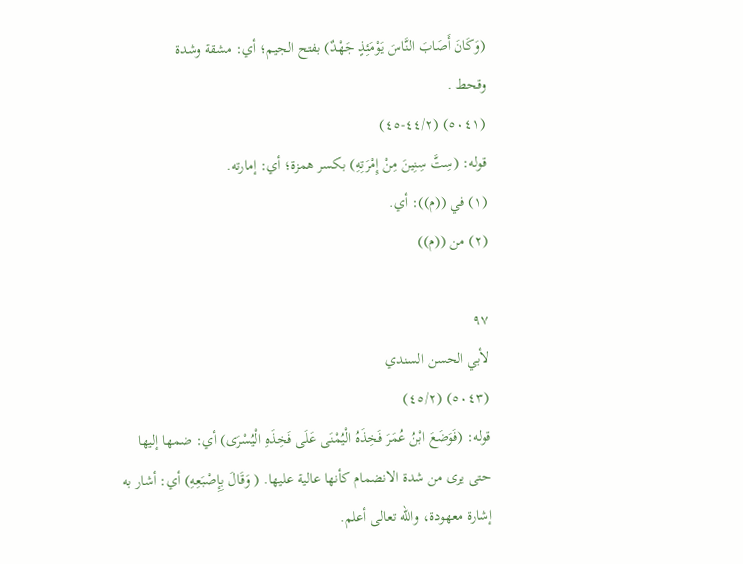(وَكَانَ أَصَابَ النَّاسَ يَوْمَئِذٍ جَهْدٌ) بفتح الجيم؛ أي: مشقة وشدة
وقحط .
(٥٠٤١) (٤٤/٢-٤٥)
قوله: (سِتَّ سِنِينَ مِنْ إِمْرَتِهِ) بكسر همزة؛ أي: إمارته.
(١) في ((م)): أي.
(٢) من ((م))

٩٧
لأبي الحسن السندي
(٥٠٤٣) (٤٥/٢)
قوله: (فَوَضَعَ ابْنُ عُمَرَ فَخِذَهُ الْيُمْنَى عَلَى فَخِذَهِ الْيُسْرَى) أي: ضمها إليها
حتى يرى من شدة الانضمام كأنها عالية عليها. ( وَقَالَ بِإِصْبَعِهِ) أي: أشار به
إشارة معهودة، والله تعالى أعلم.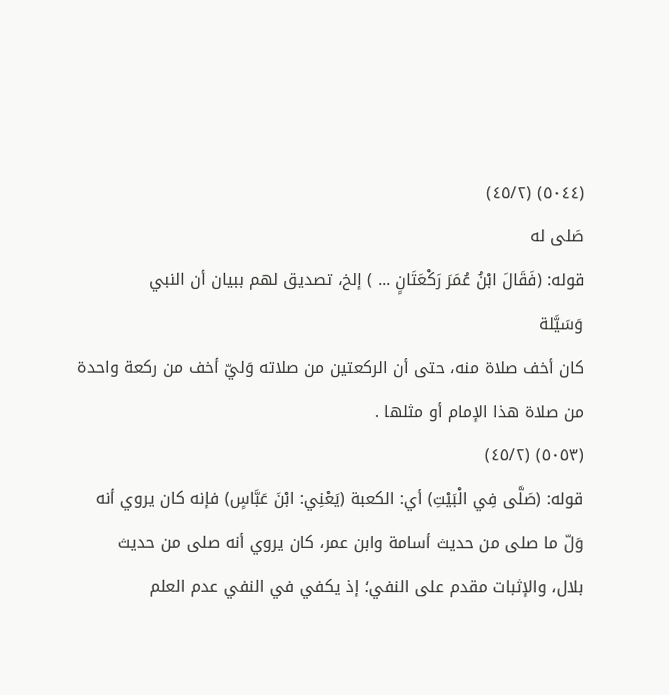(٥٠٤٤) (٤٥/٢)
صَلى له
قوله: (فَقَالَ ابْنُ عُمَرَ رَكْعَتَانٍ ... ) إلخ، تصديق لهم ببيان أن النبي
وَسَيَّلة
كان أخف صلاة منه، حتى أن الركعتين من صلاته وَليّ أخف من ركعة واحدة
من صلاة هذا الإمام أو مثلها .
(٥٠٥٣) (٤٥/٢)
قوله: (صَلَّى فِي الْبَيْتِ) أي: الكعبة (يَعْنِي: ابْنَ عَبَّاسٍ) فإنه كان يروي أنه
وَلّ ما صلى من حديث أسامة وابن عمر، كان يروي أنه صلى من حديث
بلال، والإثبات مقدم على النفي؛ إذ يكفي في النفي عدم العلم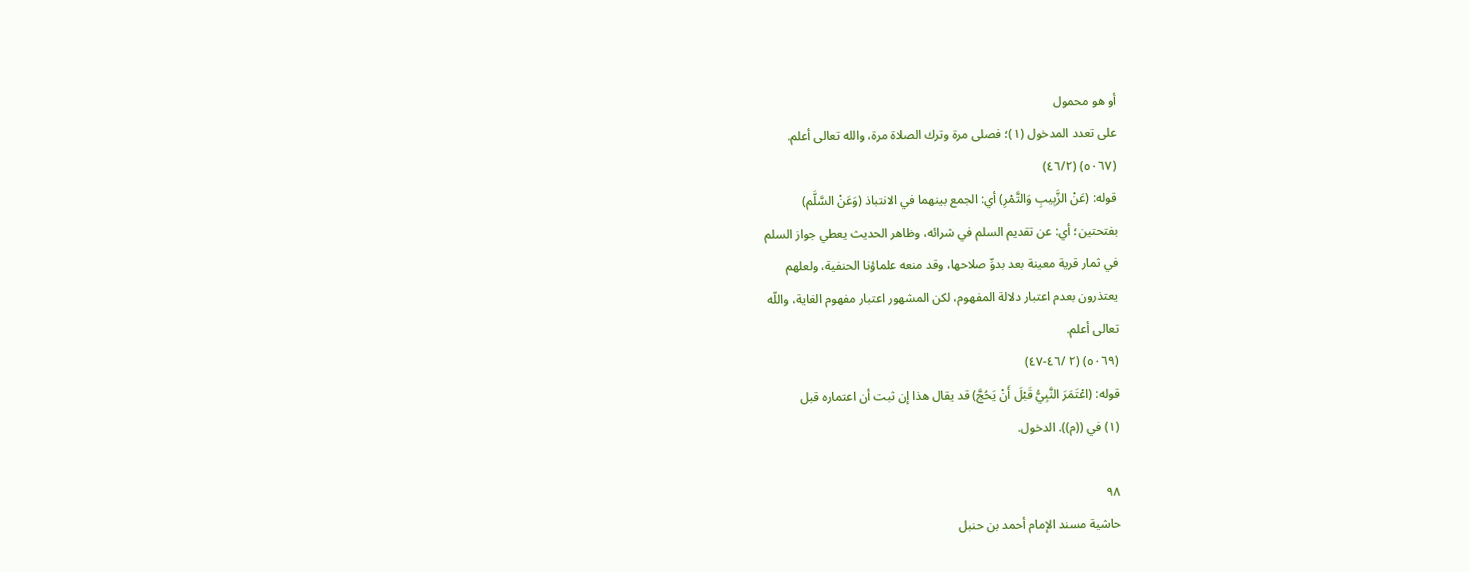أو هو محمول
على تعدد المدخول (١)؛ فصلى مرة وترك الصلاة مرة، والله تعالى أعلم.
(٥٠٦٧) (٤٦/٢)
قوله: (عَنْ الزَّبِيبِ وَالتَّمْرِ) أي: الجمع بينهما في الانتباذ (وَعَنْ السَّلَّم)
بفتحتين؛ أي: عن تقديم السلم في شرائه، وظاهر الحديث يعطي جواز السلم
في ثمار قرية معينة بعد بدوِّ صلاحها، وقد منعه علماؤنا الحنفية، ولعلهم
يعتذرون بعدم اعتبار دلالة المفهوم، لكن المشهور اعتبار مفهوم الغاية، واللّه
تعالى أعلم.
(٥٠٦٩) (٢ /٤٦-٤٧)
قوله: (اعْتَمَرَ النَّبِيُّ قَبْلَ أَنْ يَحُجَّ) قد يقال هذا إن ثبت أن اعتماره قبل
(١) في ((م)). الدخول.

٩٨
حاشية مسند الإمام أحمد بن حنبل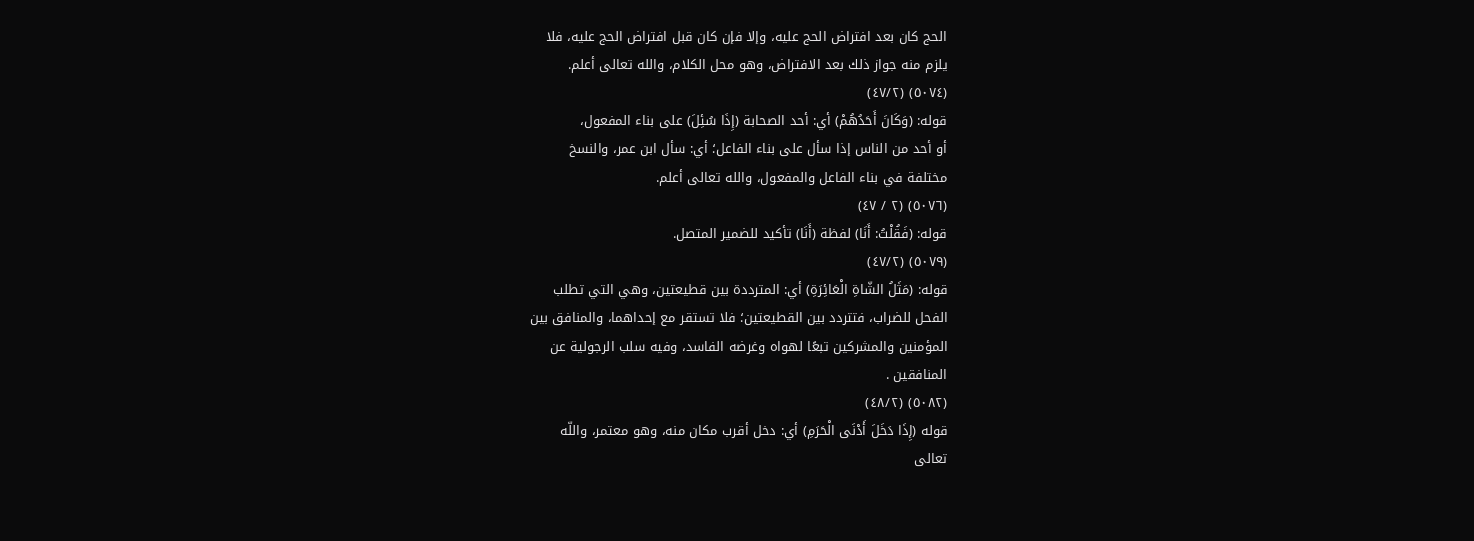الحج كان بعد افتراض الحج عليه، وإلا فإن كان قبل افتراض الحج عليه، فلا
يلزم منه جواز ذلك بعد الافتراض، وهو محل الكلام، والله تعالى أعلم.
(٥٠٧٤) (٤٧/٢)
قوله: (وَكَانَ أَحَدُهُمْ) أي: أحد الصحابة (إِذَا سُئِلَ) على بناء المفعول،
أو أحد من الناس إذا سأل على بناء الفاعل؛ أي: سأل ابن عمر، والنسخ
مختلفة في بناء الفاعل والمفعول، والله تعالى أعلم.
(٥٠٧٦) (٢ / ٤٧)
قوله: (فَقُلْتُ: أَنَا) لفظة (أَنَا) تأكيد للضمير المتصل.
(٥٠٧٩) (٤٧/٢)
قوله: (مَثَلُ الشّاةِ الْعَائِرَةِ) أي: المترددة بين قطيعتين، وهي التي تطلب
الفحل للضراب، فتتردد بين القطيعتين؛ فلا تستقر مع إحداهما، والمنافق بين
المؤمنين والمشركين تبعًا لهواه وغرضه الفاسد، وفيه سلب الرجولية عن
المنافقين .
(٥٠٨٢) (٤٨/٢)
قوله (إِذَا دَخَلَ أَدْنَى الْحَرَمِ) أي: دخل أقرب مكان منه، وهو معتمر، واللّه
تعالى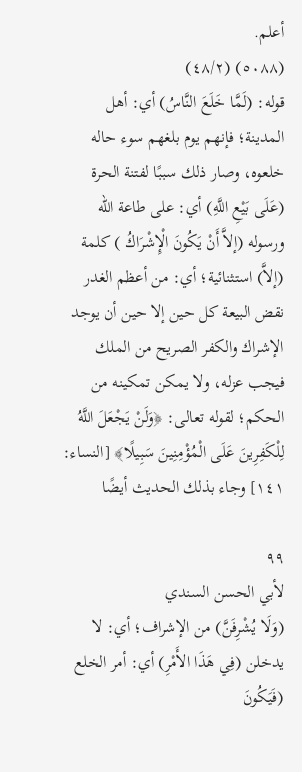أعلم.
(٥٠٨٨) (٤٨/٢)
قوله: (لَمَّا خَلَعَ النَّاسُ) أي: أهل المدينة؛ فإنهم يوم بلغهم سوء حاله
خلعوه، وصار ذلك سببًا لفتنة الحرة (عَلَى بَيْعِ اللَّهِ) أي: على طاعة الله
ورسوله (إلاَّ أَنْ يَكُونَ الْإِشْرَاكُ ) كلمة (إلاَّ) استثنائية؛ أي: من أعظم الغدر
نقض البيعة كل حين إلا حين أن يوجد الإشراك والكفر الصريح من الملك
فيجب عزله، ولا يمكن تمكينه من الحكم؛ لقوله تعالى: ﴿وَلَنْ يَجْعَلَ اللَّهُ
لِلْكَفِرِينَ عَلَى الْمُؤْمِنِينَ سَبِيلًا﴾ [النساء: ١٤١] وجاء بذلك الحديث أيضًا

٩٩
لأبي الحسن السندي
(وَلَا يُشْرِفَنَّ) من الإشراف؛ أي: لا يدخلن (فِي هَذَا الأَمْرِ) أي: أمر الخلع
(فَيَكُونَ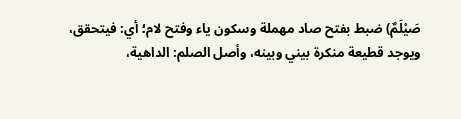صَيْلَمٌ) ضبط بفتح صاد مهملة وسكون ياء وفتح لام؛ أي: فيتحقق،
ويوجد قطيعة منكرة بيني وبينه، وأصل الصلم: الداهية،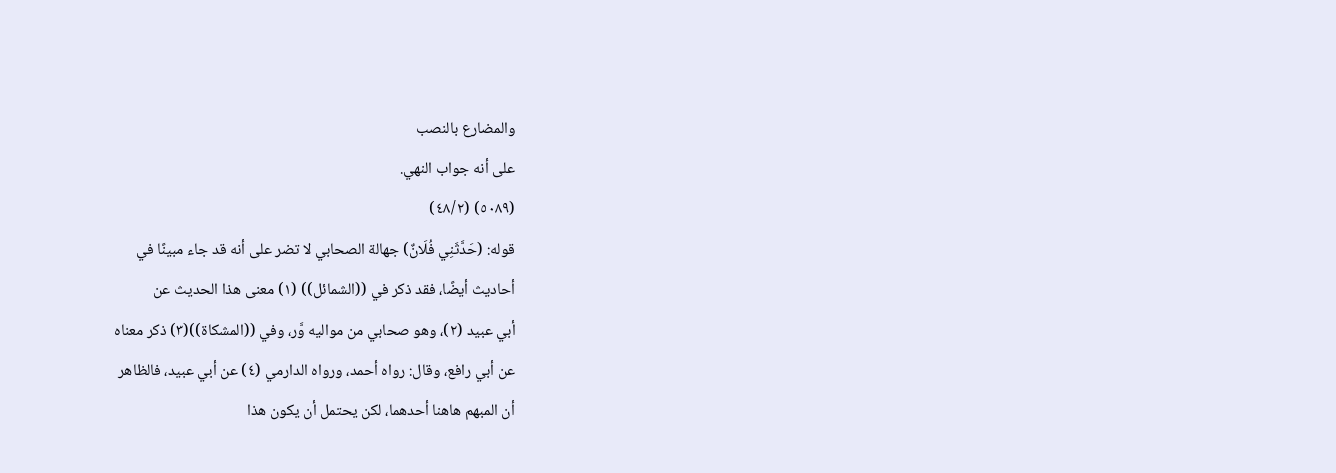والمضارع بالنصب
على أنه جواب النهي.
(٥٠٨٩) (٤٨/٢)
قوله: (حَدَّثَنِي فُلَانٌ) جهالة الصحابي لا تضر على أنه قد جاء مبينًا في
أحاديث أيضًا، فقد ذكر في ((الشمائل)) (١) معنى هذا الحديث عن
أبي عبيد (٢)، وهو صحابي من مواليه وَّر، وفي ((المشكاة))(٣) ذكر معناه
عن أبي رافع، وقال: رواه أحمد، ورواه الدارمي (٤) عن أبي عبيد، فالظاهر
أن المبهم هاهنا أحدهما، لكن يحتمل أن يكون هذا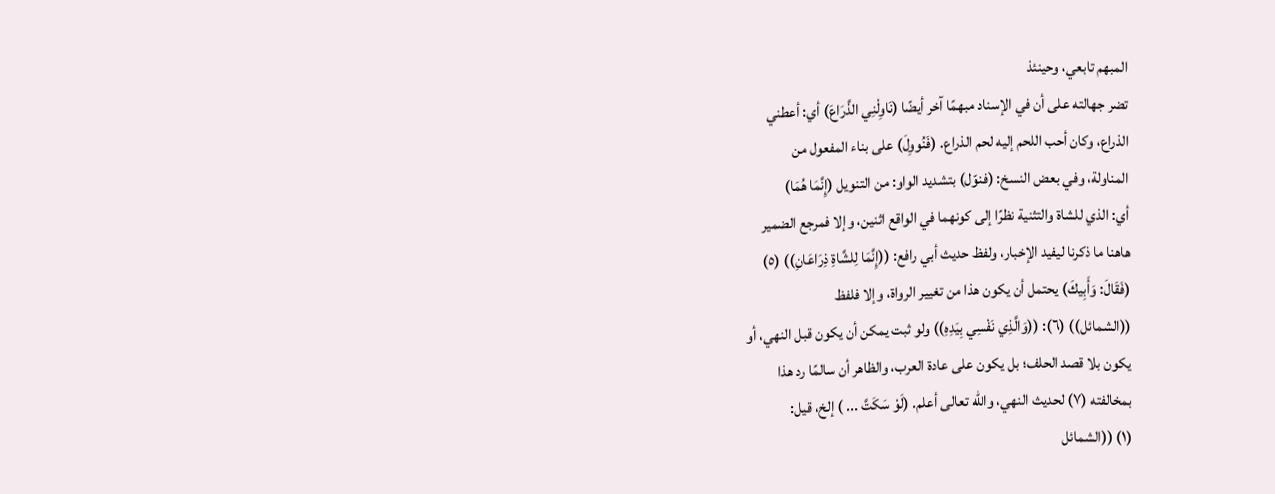المبهم تابعي، وحينئذ
تضر جهالته على أن في الإسناد مبهمًا آخر أيضًا (نَاوِلْنِي الذَّرَاعَ) أي: أعطني
الذراع، وكان أحب اللحم إليه لحم الذراع. (فَنُووِلَ) على بناء المفعول من
المناولة، وفي بعض النسخ: (فنوّل) بتشديد الواو: من التنويل (إِنَّمَا هُمَا)
أي: الذي للشاة والتثنية نظرًا إلى كونهما في الواقع اثنين، وإلا فمرجع الضمير
هاهنا ما ذكرنا ليفيد الإخبار، ولفظ حديث أبي رافع: ((إِنَّمَا لِلشَّاةِ ذِرَاعَانِ)) (٥)
(فَقَالَ: وَأَبِيكَ) يحتمل أن يكون هذا من تغيير الرواة، وإلا فلفظ
((الشمائل)) (٦): ((وَالَّذِي نَفْسِي بِيَدِهِ)) ولو ثبت يمكن أن يكون قبل النهي، أو
يكون بلا قصد الحلف؛ بل يكون على عادة العرب، والظاهر أن سالمًا رد هذا
بمخالفته (٧) لحديث النهي، والله تعالى أعلم. (لَوْ سَكَتَّ ... ) إلخ، قيل:
(١) ((الشمائل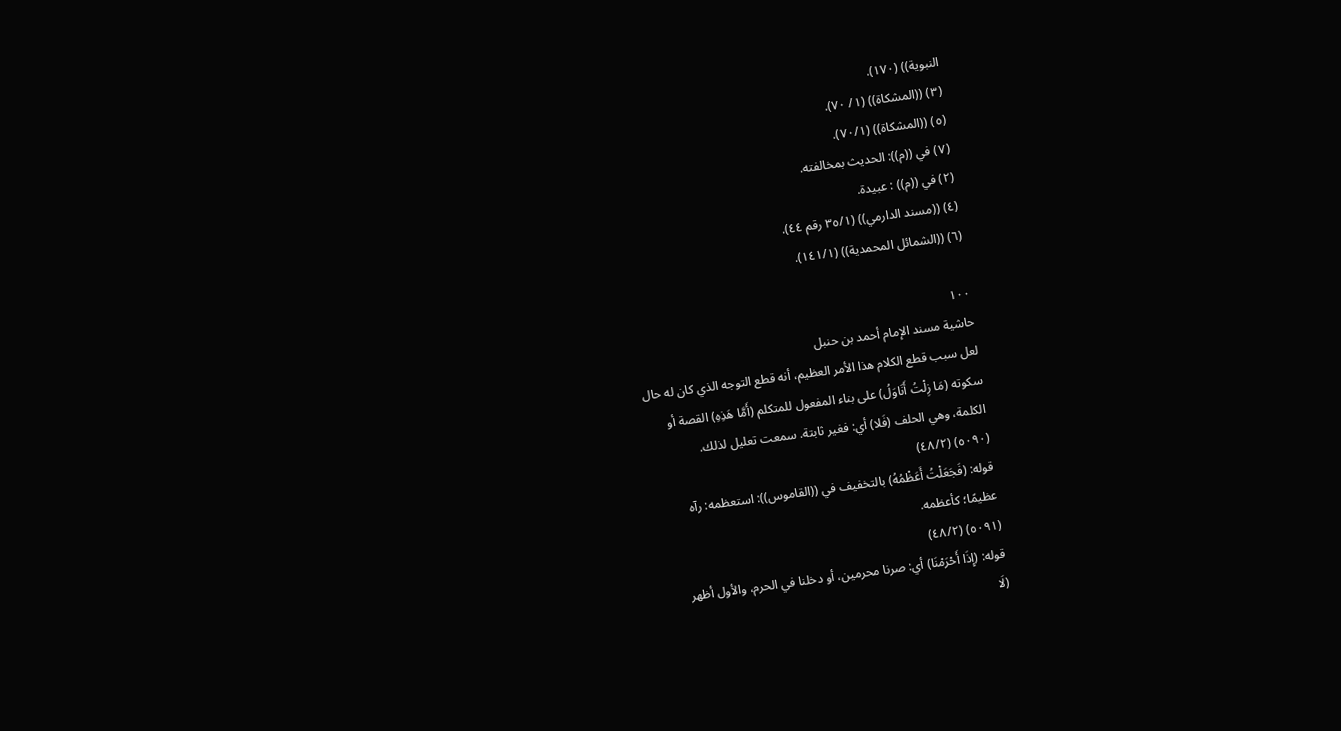النبوية)) (١٧٠).
(٣) ((المشكاة)) (١/ ٧٠).
(٥) ((المشكاة)) (٧٠/١).
(٧) في ((م)): الحديث بمخالفته.
(٢) في ((م)) : عبيدة.
(٤) ((مسند الدارمي)) (٣٥/١ رقم ٤٤).
(٦) ((الشمائل المحمدية)) (١٤١/١).

١٠٠
حاشية مسند الإمام أحمد بن حنبل
لعل سبب قطع الكلام هذا الأمر العظيم، أنه قطع التوجه الذي كان له حال
سكوته (مَا زِلْتُ أَنَاوَلُ) على بناء المفعول للمتكلم (أَمَّا هَذِهِ) القصة أو
الكلمة، وهي الحلف (فَلا) أي: فغير ثابتة. سمعت تعليل لذلك.
(٥٠٩٠) (٤٨/٢)
قوله: (فَجَعَلْتُ أَعَظْمُهُ) بالتخفيف في ((القاموس)): استعظمه: رآه
عظيمًا؛ كأعظمه.
(٥٠٩١) (٤٨/٢)
قوله: (إِذَا أَحْرَمْنَا) أي: صرنا محرمين، أو دخلنا في الحرم، والأول أظهر
(لَا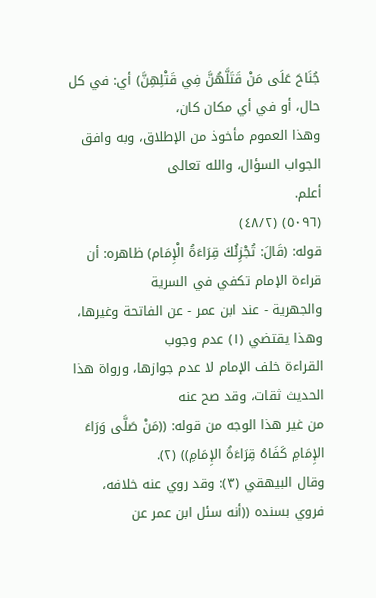جُنَاحَ عَلَى مَنْ قَتَلَّهُنَّ فِي قَتْلِهِنَّ) أي: في كل حال، أو في أي مكان كان،
وهذا العموم مأخوذ من الإطلاق، وبه وافق الجواب السؤال، والله تعالى
أعلم.
(٥٠٩٦) (٤٨/٢)
قوله: (قَالَ: تُجْزِئُكَ قِرَاءَةُ الْإِمَام) ظاهره: أن قراءة الإمام تكفي في السرية
والجهرية - عند ابن عمر - عن الفاتحة وغيرها، وهذا يقتضي (١) عدم وجوب
القراءة خلف الإمام لا عدم جوازها، ورواة هذا الحديث ثقات، وقد صح عنه
من غير هذا الوجه من قوله: ((مَنْ صَلَّى وَرَاءَ الإِمَامِ كَفَاهُ قِرَاءَةُ الإِمَامِ)) (٢).
وقال البيهقي (٣): وقد روي عنه خلافه، فروي بسنده ((أنه سئل ابن عمر عن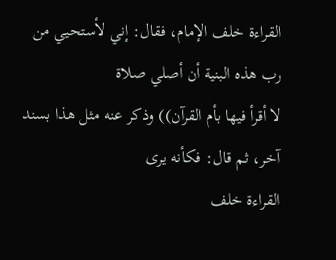القراءة خلف الإمام، فقال: إني لأستحيي من رب هذه البنية أن أصلي صلاة
لا أقرأ فيها بأم القرآن)) وذكر عنه مثل هذا بسند آخر، ثم قال: فكأنه يرى
القراءة خلف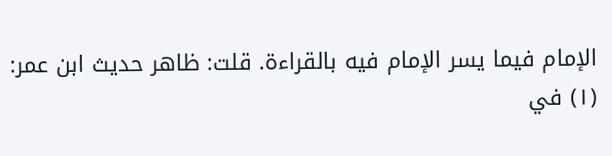الإمام فيما يسر الإمام فيه بالقراءة. قلت: ظاهر حديث ابن عمر:
(١) في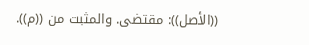((الأصل)): مقتضى. والمثبت من ((م)).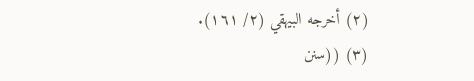(٢) أخرجه البيهقي (٢/ ١٦١).
(٣) ((سنن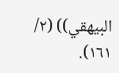البيهقي)) (٢/ ١٦١).